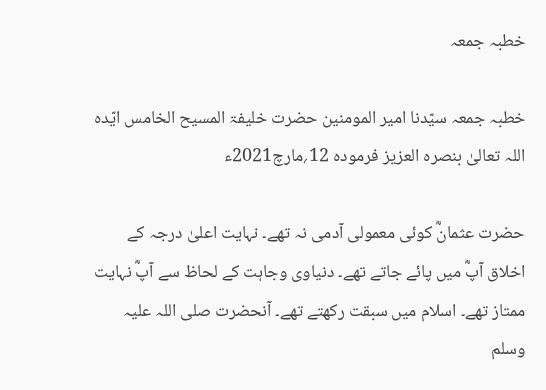خطبہ جمعہ

خطبہ جمعہ سیّدنا امیر المومنین حضرت خلیفۃ المسیح الخامس ایّدہ اللہ تعالیٰ بنصرہ العزیز فرمودہ 12؍مارچ2021ء

حضرت عثمانؓ کوئی معمولی آدمی نہ تھے۔ نہایت اعلیٰ درجہ کے اخلاق آپؓ میں پائے جاتے تھے۔ دنیاوی وجاہت کے لحاظ سے آپؓ نہایت ممتاز تھے۔ اسلام میں سبقت رکھتے تھے۔ آنحضرت صلی اللہ علیہ وسلم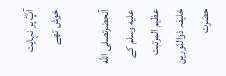آپؓ پر نہایت خوش تھے

آنحضرتصلى الله عليه وسلم کے عظیم المرتبت خلیفہ ذوالنّورین حضرت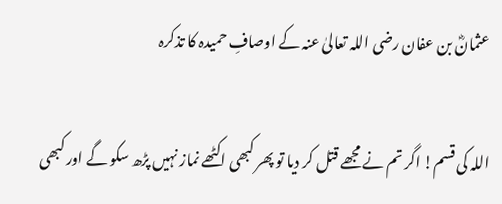عثمانؓ بن عفان رضی اللہ تعالیٰ عنہ کے اوصافِ حمیدہ کا تذکرہ

اللہ کی قسم! اگر تم نے مجھے قتل کر دیا تو پھر کبھی اکٹھے نماز نہیں پڑھ سکو گے اور کبھی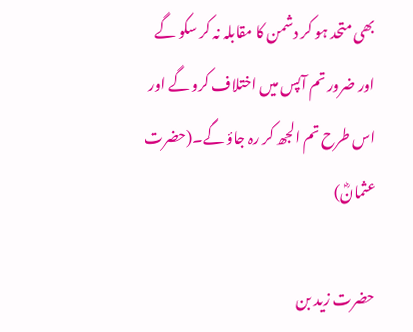بھی متحد ہو کر دشمن کا مقابلہ نہ کر سکو گے اور ضرور تم آپس میں اختلاف کرو گے اور اس طرح تم الجھ کر رہ جاؤ گے۔(حضرت عثمانؓ)

حضرت زید بن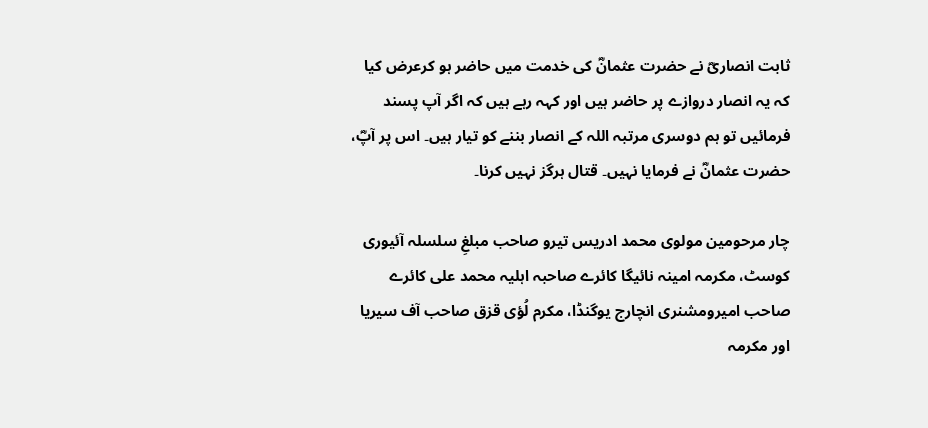ثابت انصاریؓ نے حضرت عثمانؓ کی خدمت میں حاضر ہو کرعرض کیا کہ یہ انصار دروازے پر حاضر ہیں اور کہہ رہے ہیں کہ اگر آپ پسند فرمائیں تو ہم دوسری مرتبہ اللہ کے انصار بننے کو تیار ہیں۔ اس پر آپؓ، حضرت عثمانؓ نے فرمایا نہیں۔ قتال ہرگز نہیں کرنا۔

چار مرحومین مولوی محمد ادریس تیرو صاحب مبلغِ سلسلہ آئیوری کوسٹ، مکرمہ امینہ نائیگا کائرے صاحبہ اہلیہ محمد علی کائرے صاحب امیرومشنری انچارج یوگنڈا، مکرم لُؤی قزق صاحب آف سیریا اور مکرمہ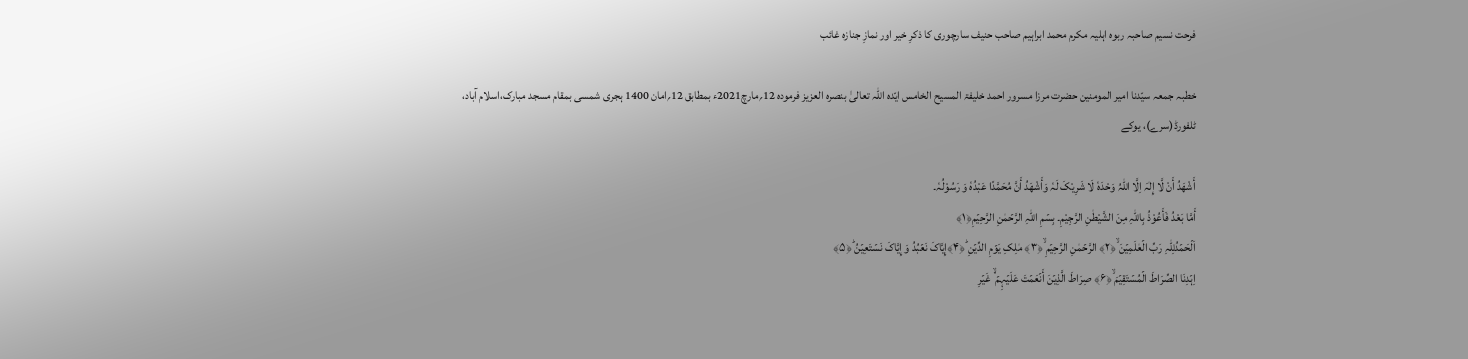فرحت نسیم صاحبہ ربوہ اہلیہ مکرم محمد ابراہیم صاحب حنیف سارچوری کا ذکرِ خیر اور نمازِ جنازہ غائب

خطبہ جمعہ سیّدنا امیر المومنین حضرت مرزا مسرور احمد خلیفۃ المسیح الخامس ایّدہ اللہ تعالیٰ بنصرہ العزیز فرمودہ 12؍مارچ2021ء بمطابق 12؍امان 1400 ہجری شمسی بمقام مسجد مبارک،اسلام آباد، ٹلفورڈ(سرے)، یوکے

أَشْھَدُ أَنْ لَّا إِلٰہَ اِلَّا اللّٰہُ وَحْدَہٗ لَا شَرِيْکَ لَہٗ وَأَشْھَدُ أَنَّ مُحَمَّدًا عَبْدُہٗ وَ رَسُوْلُہٗ۔
أَمَّا بَعْدُ فَأَعُوْذُ بِاللّٰہِ مِنَ الشَّيْطٰنِ الرَّجِيْمِ۔ بِسۡمِ اللّٰہِ الرَّحۡمٰنِ الرَّحِیۡمِ﴿۱﴾
اَلۡحَمۡدُلِلّٰہِ رَبِّ الۡعٰلَمِیۡنَ ۙ﴿۲﴾ الرَّحۡمٰنِ الرَّحِیۡمِ ۙ﴿۳﴾ مٰلِکِ یَوۡمِ الدِّیۡنِ ؕ﴿۴﴾إِیَّاکَ نَعۡبُدُ وَ إِیَّاکَ نَسۡتَعِیۡنُ ؕ﴿۵﴾
اِہۡدِنَا الصِّرَاطَ الۡمُسۡتَقِیۡمَ ۙ﴿۶﴾ صِرَاطَ الَّذِیۡنَ أَنۡعَمۡتَ عَلَیۡہِمۡ ۬ۙ غَیۡرِ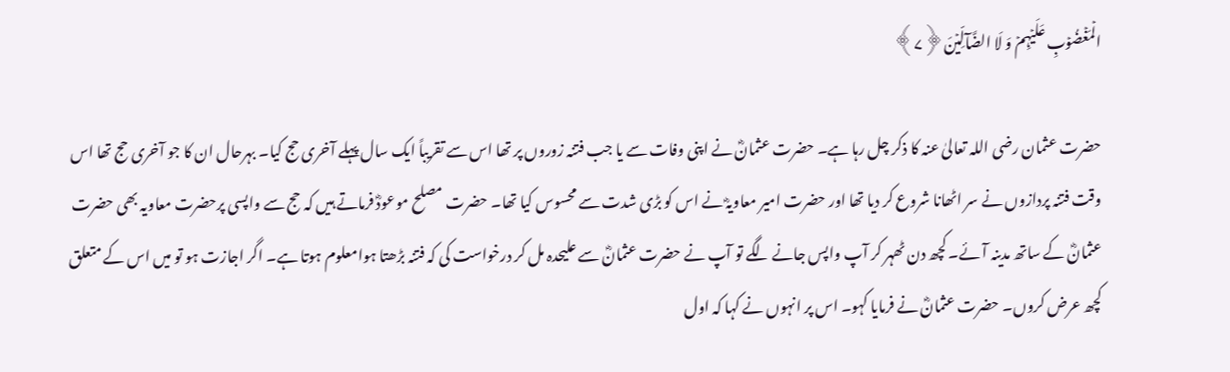الۡمَغۡضُوۡبِ عَلَیۡہِمۡ وَ لَا الضَّآلِّیۡنَ﴿۷﴾

حضرت عثمان رضی اللہ تعالیٰ عنہ کا ذکر چل رہا ہے۔ حضرت عثمانؓ نے اپنی وفات سے یا جب فتنہ زوروں پر تھا اس سے تقریباً ایک سال پہلے آخری حج کیا۔ بہرحال ان کا جو آخری حج تھا اس وقت فتنہ پردازوں نے سر اٹھانا شروع کر دیا تھا اور حضرت امیر معاویہؓ نے اس کو بڑی شدت سے محسوس کیا تھا۔ حضرت مصلح موعودؓ فرماتے ہیں کہ حج سے واپسی پرحضرت معاویہ بھی حضرت عثمانؓ کے ساتھ مدینہ آئے۔ کچھ دن ٹھہر کر آپ واپس جانے لگے تو آپ نے حضرت عثمانؓ سے علیحدہ مل کر درخواست کی کہ فتنہ بڑھتا ہوامعلوم ہوتا ہے۔ اگر اجازت ہو تو میں اس کے متعلق کچھ عرض کروں۔ حضرت عثمانؓ نے فرمایا کہو۔ اس پر انہوں نے کہا کہ اول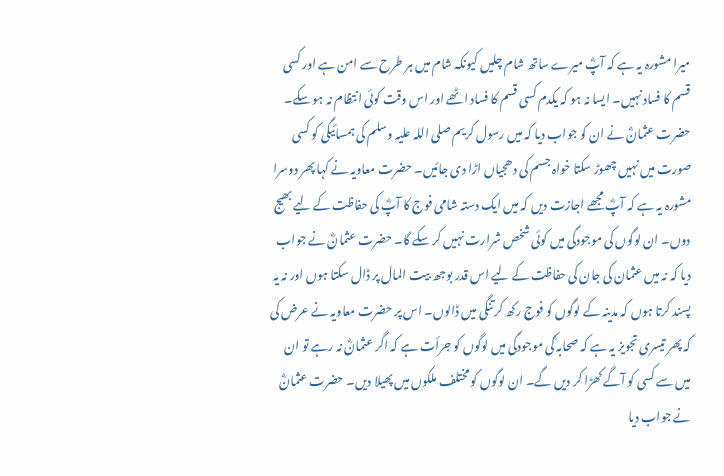میرا مشورہ یہ ہے کہ آپؓ میرے ساتھ شام چلیں کیونکہ شام میں ہر طرح سے امن ہے اور کسی قسم کا فساد نہیں۔ ایسا نہ ہو کہ یکدم کسی قسم کا فساد اٹھے اور اس وقت کوئی انتظام نہ ہو سکے۔ حضرت عثمانؓ نے ان کو جواب دیا کہ میں رسول کریم صلی اللہ علیہ وسلم کی ہمسائیگی کو کسی صورت میں نہیں چھوڑ سکتا خواہ جسم کی دھجیاں اڑا دی جائیں۔ حضرت معاویہ نے کہا پھر دوسرا مشورہ یہ ہے کہ آپؓ مجھے اجازت دیں کہ میں ایک دستہ شامی فوج کا آپؓ کی حفاظت کے لیے بھیج دوں۔ ان لوگوں کی موجودگی میں کوئی شخص شرارت نہیں کر سکے گا۔ حضرت عثمانؓ نے جواب دیا کہ نہ میں عثمان کی جان کی حفاظت کے لیے اس قدر بوجھ بیت المال پر ڈال سکتا ہوں اور نہ یہ پسند کرتا ہوں کہ مدینہ کے لوگوں کو فوج رکھ کر تنگی میں ڈالوں۔ اس پر حضرت معاویہ نے عرض کی کہ پھر تیسری تجویز یہ ہے کہ صحابہ ؓکی موجودگی میں لوگوں کو جرأت ہے کہ اگر عثمانؓ نہ رہے تو ان میں سے کسی کو آگے کھڑا کر دیں گے۔ ان لوگوں کو مختلف ملکوں میں پھیلا دیں۔ حضرت عثمانؓ نے جواب دیا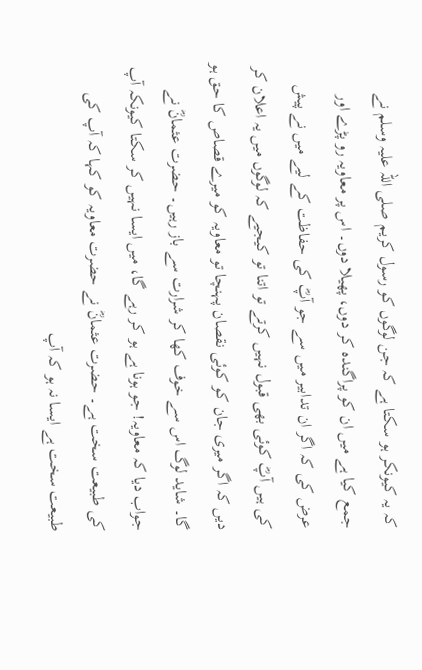کہ یہ کیونکر ہو سکتا ہے کہ جن لوگوں کو رسول کریم صلی اللہ علیہ وسلم نے جمع کیا ہے میں ان کو پراگندہ کر دوں، پھیلا دوں۔ اس پر معاویہ رو پڑے اور عرض کی کہ اگر ان تدابیر میں سے جو آپؓ کی حفاظت کے لیے میں نے پیش کی ہیں آپؓ کوئی بھی قبول نہیں کرتے تو اتنا تو کیجیے کہ لوگوں میں یہ اعلان کر دیں کہ اگر میری جان کو کوئی نقصان پہنچا تو معاویہ کو میرے قصاص کا حق ہو گا۔ شاید لوگ اس سے خوف کھا کر شرارت سے باز رہیں۔ حضرت عثمانؓ نے جواب دیا کہ معاویہ! جو ہونا ہے ہو کر رہے گا، میں ایسا نہیں کر سکتا کیونکہ آپ کی طبیعت سخت ہے۔ حضرت عثمانؓ نے حضرت معاویہ کو کہا کہ آپ کی طبیعت سخت ہے ایسا نہ ہو کہ آپ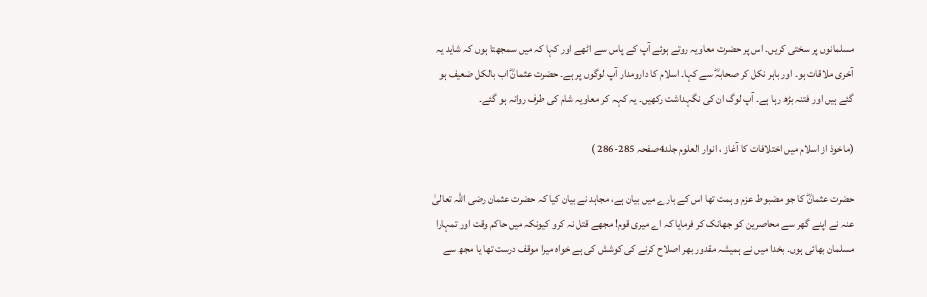مسلمانوں پر سختی کریں۔ اس پر حضرت معاویہ روتے ہوئے آپ کے پاس سے اٹھے اور کہا کہ میں سمجھتا ہوں کہ شاید یہ آخری ملاقات ہو۔ اور باہر نکل کر صحابہؓ سے کہا۔ اسلام کا دارومدار آپ لوگوں پر ہے۔ حضرت عثمانؓ اب بالکل ضعیف ہو گئے ہیں اور فتنہ بڑھ رہا ہے۔ آپ لوگ ان کی نگہداشت رکھیں۔ یہ کہہ کر معاویہ شام کی طرف روانہ ہو گئے۔

(ماخوذ از اسلام میں اختلافات کا آغاز ، انوار العلوم جلد4صفحہ 285-286 )

حضرت عثمانؓ کا جو مضبوط عزم و ہمت تھا اس کے بارے میں بیان ہے، مجاہد نے بیان کیا کہ حضرت عثمان رضی اللہ تعالیٰ عنہ نے اپنے گھر سے محاصرین کو جھانک کر فرمایا کہ اے میری قوم! مجھے قتل نہ کرو کیونکہ میں حاکم وقت اور تمہارا مسلمان بھائی ہوں۔ بخدا میں نے ہمیشہ مقدور بھر اصلاح کرنے کی کوشش کی ہے خواہ میرا موقف درست تھا یا مجھ سے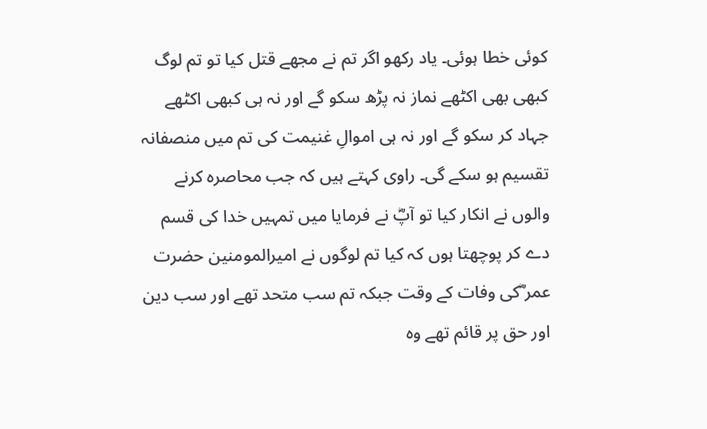کوئی خطا ہوئی۔ یاد رکھو اگر تم نے مجھے قتل کیا تو تم لوگ کبھی بھی اکٹھے نماز نہ پڑھ سکو گے اور نہ ہی کبھی اکٹھے جہاد کر سکو گے اور نہ ہی اموالِ غنیمت کی تم میں منصفانہ تقسیم ہو سکے گی۔ راوی کہتے ہیں کہ جب محاصرہ کرنے والوں نے انکار کیا تو آپؓ نے فرمایا میں تمہیں خدا کی قسم دے کر پوچھتا ہوں کہ کیا تم لوگوں نے امیرالمومنین حضرت عمر ؓکی وفات کے وقت جبکہ تم سب متحد تھے اور سب دین اور حق پر قائم تھے وہ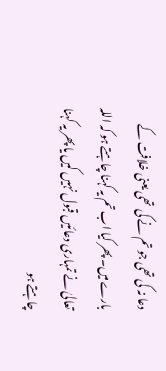دعا نہ کی تھی جو تم نے کی تھی یعنی خلافت کے بارے میں۔ پھر کیا اب تم یہ کہنا چاہتے ہو کہ اللہ تعالیٰ نے تمہاری دعائیں قبول نہیں کیں یا پھر یہ کہنا چاہتے ہو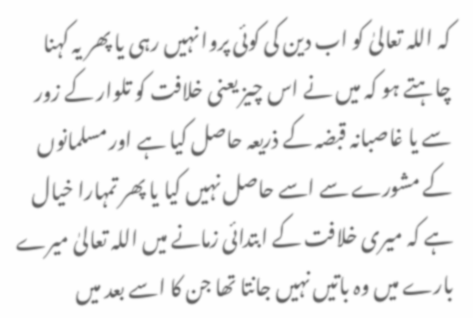کہ اللہ تعالیٰ کو اب دین کی کوئی پروا نہیں رہی یا پھر یہ کہنا چاہتے ہو کہ میں نے اس چیز یعنی خلافت کو تلوار کے زور سے یا غاصبانہ قبضہ کے ذریعہ حاصل کیا ہے اور مسلمانوں کے مشورے سے اسے حاصل نہیں کیا یا پھر تمہارا خیال ہے کہ میری خلافت کے ابتدائی زمانے میں اللہ تعالیٰ میرے بارے میں وہ باتیں نہیں جانتا تھا جن کا اسے بعد میں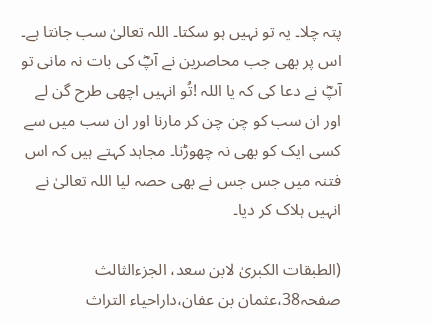پتہ چلا۔ یہ تو نہیں ہو سکتا۔ اللہ تعالیٰ سب جانتا ہے۔ اس پر بھی جب محاصرین نے آپؓ کی بات نہ مانی تو آپؓ نے دعا کی کہ یا اللہ !تُو انہیں اچھی طرح گن لے اور ان سب کو چن چن کر مارنا اور ان سب میں سے کسی ایک کو بھی نہ چھوڑنا۔ مجاہد کہتے ہیں کہ اس فتنہ میں جس جس نے بھی حصہ لیا اللہ تعالیٰ نے انہیں ہلاک کر دیا۔

(الطبقات الکبریٰ لابن سعد، الجزءالثالث صفحہ38،عثمان بن عفان،داراحیاء التراث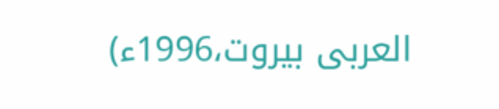العربی بیروت،1996ء)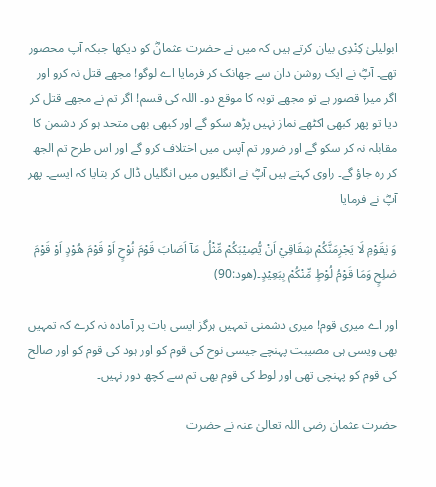ابولیلیٰ کِنْدِی بیان کرتے ہیں کہ میں نے حضرت عثمانؓ کو دیکھا جبکہ آپ محصور تھے۔ آپؓ نے ایک روشن دان سے جھانک کر فرمایا اے لوگو! مجھے قتل نہ کرو اور اگر میرا قصور ہے تو مجھے توبہ کا موقع دو۔ اللہ کی قسم! اگر تم نے مجھے قتل کر دیا تو پھر کبھی اکٹھے نماز نہیں پڑھ سکو گے اور کبھی بھی متحد ہو کر دشمن کا مقابلہ نہ کر سکو گے اور ضرور تم آپس میں اختلاف کرو گے اور اس طرح تم الجھ کر رہ جاؤ گے۔ راوی کہتے ہیں آپؓ نے انگلیوں میں انگلیاں ڈال کر بتایا کہ ایسے۔ پھر آپؓ نے فرمایا

وَ يٰقَوْمِ لَا يَجْرِمَنَّكُمْ شِقَاقِيْ اَنْ يُّصِيْبَكُمْ مِّثْلُ مَآ اَصَابَ قَوْمَ نُوْحٍ اَوْ قَوْمَ هُوْدٍ اَوْ قَوْمَ صٰلِحٍ وَمَا قَوْمُ لُوْطٍ مِّنْكُمْ بِبَعِيْدٍ۔(هود:90)

اور اے میری قوم! میری دشمنی تمہیں ہرگز ایسی بات پر آمادہ نہ کرے کہ تمہیں بھی ویسی ہی مصیبت پہنچے جیسی نوح کی قوم کو اور ہود کی قوم کو اور صالح کی قوم کو پہنچی تھی اور لوط کی قوم بھی تم سے کچھ دور نہیں۔

حضرت عثمان رضی اللہ تعالیٰ عنہ نے حضرت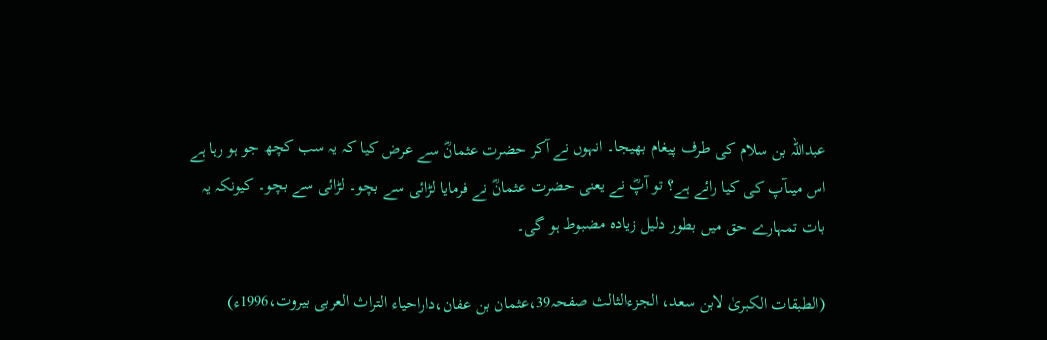عبداللہ بن سلام کی طرف پیغام بھیجا۔ انہوں نے آکر حضرت عثمانؓ سے عرض کیا کہ یہ سب کچھ جو ہو رہا ہے اس میںآپ کی کیا رائے ہے؟ تو آپؓ نے یعنی حضرت عثمانؓ نے فرمایا لڑائی سے بچو۔ لڑائی سے بچو۔ کیونکہ یہ بات تمہارے حق میں بطور دلیل زیادہ مضبوط ہو گی۔

(الطبقات الکبریٰ لابن سعد، الجزءالثالث صفحہ39،عثمان بن عفان،داراحیاء التراث العربی بیروت،1996ء)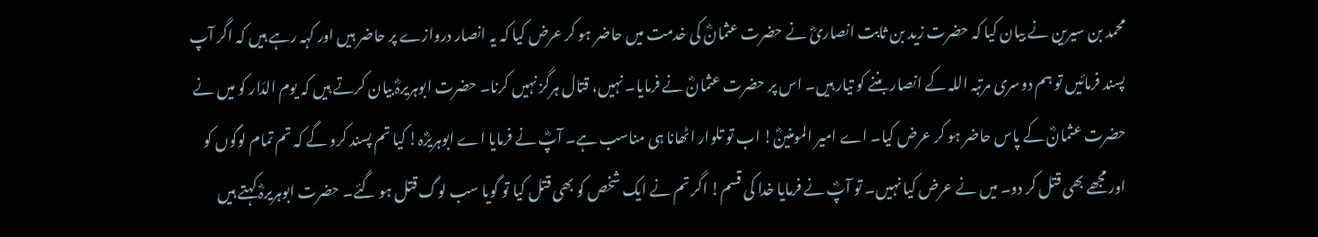محمد بن سیرین نے بیان کیا کہ حضرت زید بن ثابت انصاریؓ نے حضرت عثمانؓ کی خدمت میں حاضر ہو کر عرض کیا کہ یہ انصار دروازے پر حاضر ہیں اور کہہ رہے ہیں کہ اگر آپ پسند فرمائیں تو ہم دوسری مرتبہ اللہ کے انصار بننے کو تیار ہیں۔ اس پر حضرت عثمانؓ نے فرمایا۔ نہیں، قتال ہرگز نہیں کرنا۔ حضرت ابوہریرہؓ بیان کرتے ہیں کہ یوم الدَار کو میں نے حضرت عثمانؓ کے پاس حاضر ہو کر عرض کیا۔ اے امیر المومنینؓ! اب تو تلوار اٹھانا ہی مناسب ہے۔ آپؓ نے فرمایا اے ابوہریرؓہ! کیا تم پسند کرو گے کہ تم تمام لوگوں کو اور مجھے بھی قتل کر دو۔ میں نے عرض کیا نہیں۔ تو آپؓ نے فرمایا خدا کی قسم! اگر تم نے ایک شخص کو بھی قتل کیا تو گویا سب لوگ قتل ہو گئے۔ حضرت ابوہریرہؓ کہتے ہیں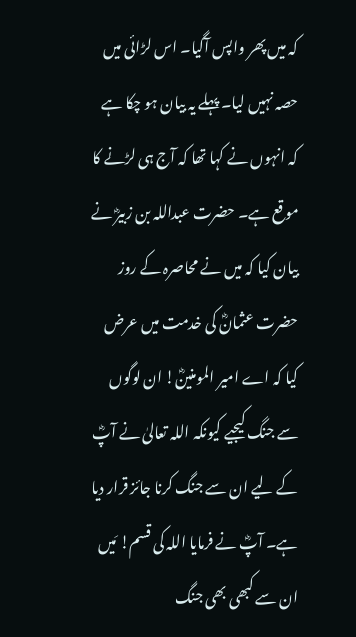کہ میں پھر واپس آگیا۔ اس لڑائی میں حصہ نہیں لیا۔ پہلے یہ بیان ہو چکا ہے کہ انہوں نے کہا تھا کہ آج ہی لڑنے کا موقع ہے۔ حضرت عبداللہ بن زبیرؓ نے بیان کیا کہ میں نے محاصرہ کے روز حضرت عثمانؓ کی خدمت میں عرض کیا کہ اے امیر المومنینؓ! ان لوگوں سے جنگ کیجیے کیونکہ اللہ تعالیٰ نے آپؓ کے لیے ان سے جنگ کرنا جائز قرار دیا ہے۔ آپؓ نے فرمایا اللہ کی قسم! مَیں ان سے کبھی بھی جنگ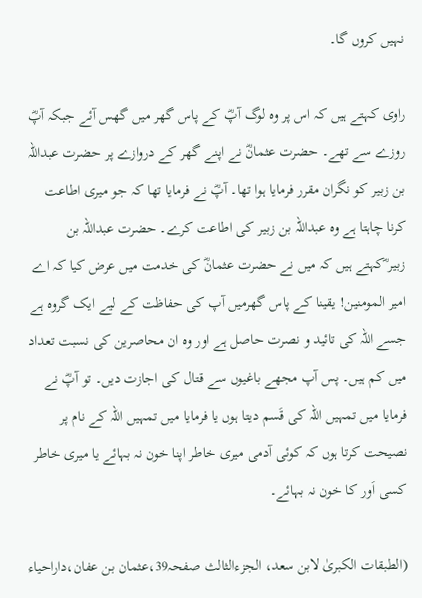نہیں کروں گا۔

راوی کہتے ہیں کہ اس پر وہ لوگ آپؓ کے پاس گھر میں گھس آئے جبکہ آپؓ روزے سے تھے۔ حضرت عثمانؓ نے اپنے گھر کے دروازے پر حضرت عبداللہ بن زبیر کو نگران مقرر فرمایا ہوا تھا۔ آپؓ نے فرمایا تھا کہ جو میری اطاعت کرنا چاہتا ہے وہ عبداللہ بن زبیر کی اطاعت کرے۔ حضرت عبداللہ بن زبیر ؓکہتے ہیں کہ میں نے حضرت عثمانؓ کی خدمت میں عرض کیا کہ اے امیر المومنین! یقینا کے پاس گھرمیں آپ کی حفاظت کے لیے ایک گروہ ہے جسے اللہ کی تائید و نصرت حاصل ہے اور وہ ان محاصرین کی نسبت تعداد میں کم ہیں۔ پس آپ مجھے باغیوں سے قتال کی اجازت دیں۔ تو آپؓ نے فرمایا میں تمہیں اللہ کی قَسم دیتا ہوں یا فرمایا میں تمہیں اللہ کے نام پر نصیحت کرتا ہوں کہ کوئی آدمی میری خاطر اپنا خون نہ بہائے یا میری خاطر کسی اَور کا خون نہ بہائے۔

(الطبقات الکبریٰ لابن سعد، الجزءالثالث صفحہ39،عثمان بن عفان،داراحیاء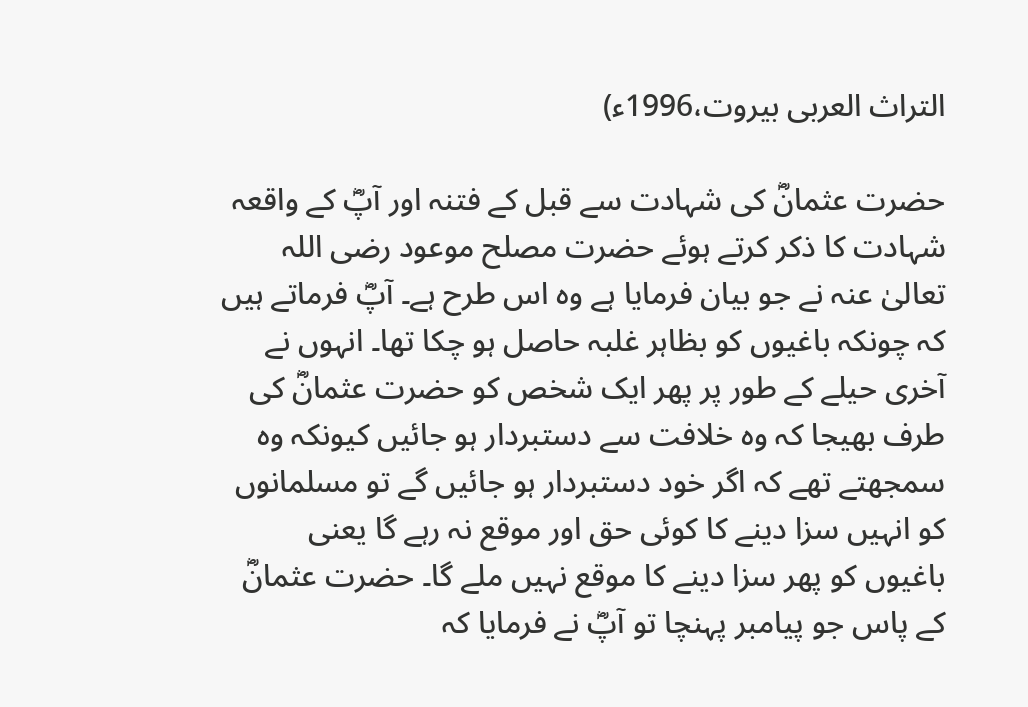التراث العربی بیروت،1996ء)

حضرت عثمانؓ کی شہادت سے قبل کے فتنہ اور آپؓ کے واقعہ شہادت کا ذکر کرتے ہوئے حضرت مصلح موعود رضی اللہ تعالیٰ عنہ نے جو بیان فرمایا ہے وہ اس طرح ہے۔ آپؓ فرماتے ہیں کہ چونکہ باغیوں کو بظاہر غلبہ حاصل ہو چکا تھا۔ انہوں نے آخری حیلے کے طور پر پھر ایک شخص کو حضرت عثمانؓ کی طرف بھیجا کہ وہ خلافت سے دستبردار ہو جائیں کیونکہ وہ سمجھتے تھے کہ اگر خود دستبردار ہو جائیں گے تو مسلمانوں کو انہیں سزا دینے کا کوئی حق اور موقع نہ رہے گا یعنی باغیوں کو پھر سزا دینے کا موقع نہیں ملے گا۔ حضرت عثمانؓ کے پاس جو پیامبر پہنچا تو آپؓ نے فرمایا کہ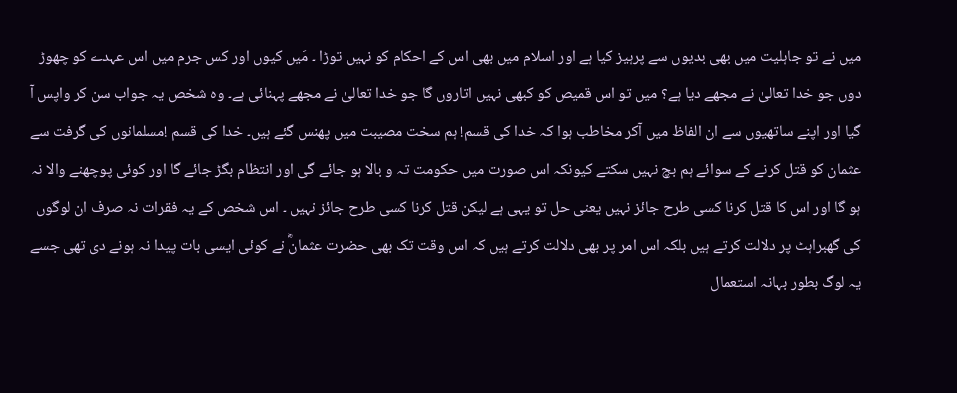میں نے تو جاہلیت میں بھی بدیوں سے پرہیز کیا ہے اور اسلام میں بھی اس کے احکام کو نہیں توڑا ۔ مَیں کیوں اور کس جرم میں اس عہدے کو چھوڑ دوں جو خدا تعالیٰ نے مجھے دیا ہے؟ میں تو اس قمیص کو کبھی نہیں اتاروں گا جو خدا تعالیٰ نے مجھے پہنائی ہے۔ وہ شخص یہ جواب سن کر واپس آ گیا اور اپنے ساتھیوں سے ان الفاظ میں آکر مخاطب ہوا کہ خدا کی قسم! ہم سخت مصیبت میں پھنس گئے ہیں۔ خدا کی قسم !مسلمانوں کی گرفت سے عثمان کو قتل کرنے کے سوائے ہم بچ نہیں سکتے کیونکہ اس صورت میں حکومت تہ و بالا ہو جائے گی اور انتظام بگڑ جائے گا اور کوئی پوچھنے والا نہ ہو گا اور اس کا قتل کرنا کسی طرح جائز نہیں یعنی حل تو یہی ہے لیکن قتل کرنا کسی طرح جائز نہیں ۔ اس شخص کے یہ فقرات نہ صرف ان لوگوں کی گھبراہٹ پر دلالت کرتے ہیں بلکہ اس امر پر بھی دلالت کرتے ہیں کہ اس وقت تک بھی حضرت عثمانؓ نے کوئی ایسی بات پیدا نہ ہونے دی تھی جسے یہ لوگ بطور بہانہ استعمال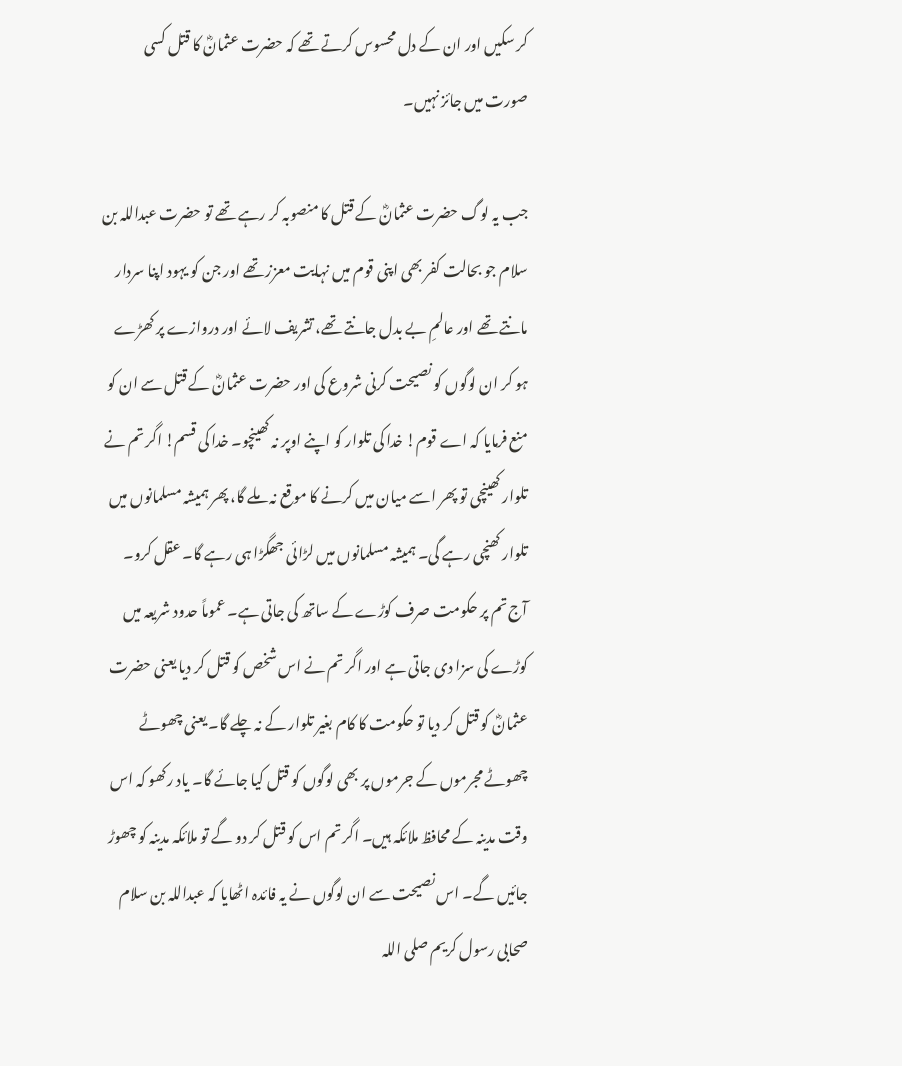کر سکیں اور ان کے دل محسوس کرتے تھے کہ حضرت عثمانؓ کا قتل کسی صورت میں جائز نہیں۔

جب یہ لوگ حضرت عثمانؓ کے قتل کا منصوبہ کر رہے تھے تو حضرت عبداللہ بن سلام جو بحالت کفر بھی اپنی قوم میں نہایت معزز تھے اور جن کو یہود اپنا سردار مانتے تھے اور عالمِ بے بدل جانتے تھے، تشریف لائے اور دروازے پر کھڑے ہو کر ان لوگوں کو نصیحت کرنی شروع کی اور حضرت عثمانؓ کے قتل سے ان کو منع فرمایا کہ اے قوم! خدا کی تلوار کو اپنے اوپر نہ کھینچو۔ خدا کی قسم! اگر تم نے تلوار کھینچی تو پھر اسے میان میں کرنے کا موقع نہ ملے گا، پھر ہمیشہ مسلمانوں میں تلوار کھنچی رہے گی۔ ہمیشہ مسلمانوں میں لڑائی جھگڑا ہی رہے گا۔ عقل کرو۔ آج تم پر حکومت صرف کوڑے کے ساتھ کی جاتی ہے۔ عموماً حدود شریعہ میں کوڑے کی سزا دی جاتی ہے اور اگر تم نے اس شخص کو قتل کر دیا یعنی حضرت عثمانؓ کو قتل کر دیا تو حکومت کا کام بغیر تلوار کے نہ چلے گا۔ یعنی چھوٹے چھوٹے مجرموں کے جرموں پر بھی لوگوں کو قتل کیا جائے گا۔ یاد رکھو کہ اس وقت مدینہ کے محافظ ملائکہ ہیں۔ اگر تم اس کو قتل کر دو گے تو ملائکہ مدینہ کو چھوڑ جائیں گے۔ اس نصیحت سے ان لوگوں نے یہ فائدہ اٹھایا کہ عبداللہ بن سلام صحابی رسول کریم صلی اللہ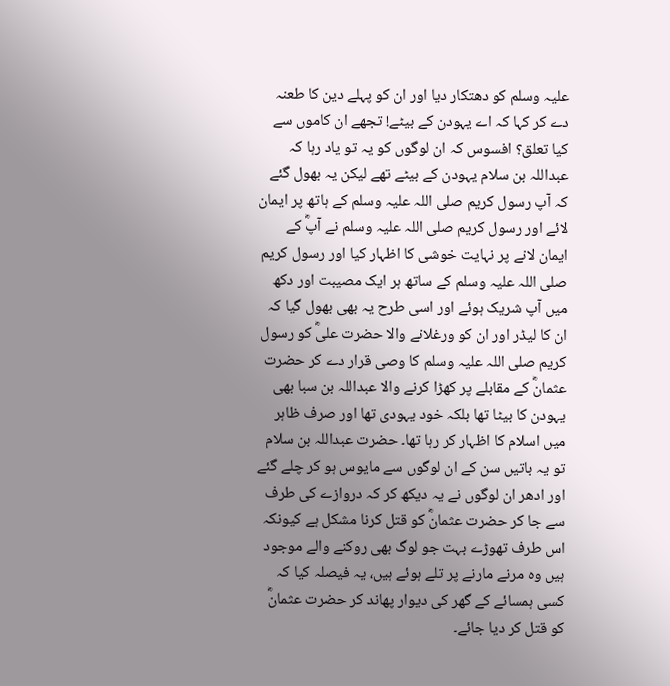علیہ وسلم کو دھتکار دیا اور ان کو پہلے دین کا طعنہ دے کر کہا کہ اے یہودن کے بیٹے! تجھے ان کاموں سے کیا تعلق؟ افسوس کہ ان لوگوں کو یہ تو یاد رہا کہ عبداللہ بن سلام یہودن کے بیٹے تھے لیکن یہ بھول گئے کہ آپ رسول کریم صلی اللہ علیہ وسلم کے ہاتھ پر ایمان لائے اور رسول کریم صلی اللہ علیہ وسلم نے آپؓ کے ایمان لانے پر نہایت خوشی کا اظہار کیا اور رسول کریم صلی اللہ علیہ وسلم کے ساتھ ہر ایک مصیبت اور دکھ میں آپ شریک ہوئے اور اسی طرح یہ بھی بھول گیا کہ ان کا لیڈر اور ان کو ورغلانے والا حضرت علیؓ کو رسول کریم صلی اللہ علیہ وسلم کا وصی قرار دے کر حضرت عثمانؓ کے مقابلے پر کھڑا کرنے والا عبداللہ بن سبا بھی یہودن کا بیٹا تھا بلکہ خود یہودی تھا اور صرف ظاہر میں اسلام کا اظہار کر رہا تھا۔ حضرت عبداللہ بن سلام تو یہ باتیں سن کے ان لوگوں سے مایوس ہو کر چلے گئے اور ادھر ان لوگوں نے یہ دیکھ کر کہ دروازے کی طرف سے جا کر حضرت عثمانؓ کو قتل کرنا مشکل ہے کیونکہ اس طرف تھوڑے بہت جو لوگ بھی روکنے والے موجود ہیں وہ مرنے مارنے پر تلے ہوئے ہیں، یہ فیصلہ کیا کہ کسی ہمسائے کے گھر کی دیوار پھاند کر حضرت عثمانؓ کو قتل کر دیا جائے۔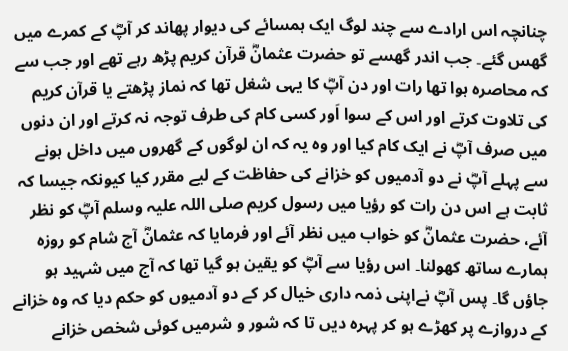چنانچہ اس ارادے سے چند لوگ ایک ہمسائے کی دیوار پھاند کر آپؓ کے کمرے میں گھس گئے۔ جب اندر گھسے تو حضرت عثمانؓ قرآن کریم پڑھ رہے تھے اور جب سے کہ محاصرہ ہوا تھا رات اور دن آپؓ کا یہی شغل تھا کہ نماز پڑھتے یا قرآن کریم کی تلاوت کرتے اور اس کے سوا اَور کسی کام کی طرف توجہ نہ کرتے اور ان دنوں میں صرف آپؓ نے ایک کام کیا اور وہ یہ کہ ان لوگوں کے گھروں میں داخل ہونے سے پہلے آپؓ نے دو آدمیوں کو خزانے کی حفاظت کے لیے مقرر کیا کیونکہ جیسا کہ ثابت ہے اس دن رات کو رؤیا میں رسول کریم صلی اللہ علیہ وسلم آپؓ کو نظر آئے، حضرت عثمانؓ کو خواب میں نظر آئے اور فرمایا کہ عثمانؓ آج شام کو روزہ ہمارے ساتھ کھولنا۔ اس رؤیا سے آپؓ کو یقین ہو گیا تھا کہ آج میں شہید ہو جاؤں گا۔ پس آپؓ نےاپنی ذمہ داری خیال کر کے دو آدمیوں کو حکم دیا کہ وہ خزانے کے دروازے پر کھڑے ہو کر پہرہ دیں تا کہ شور و شرمیں کوئی شخص خزانے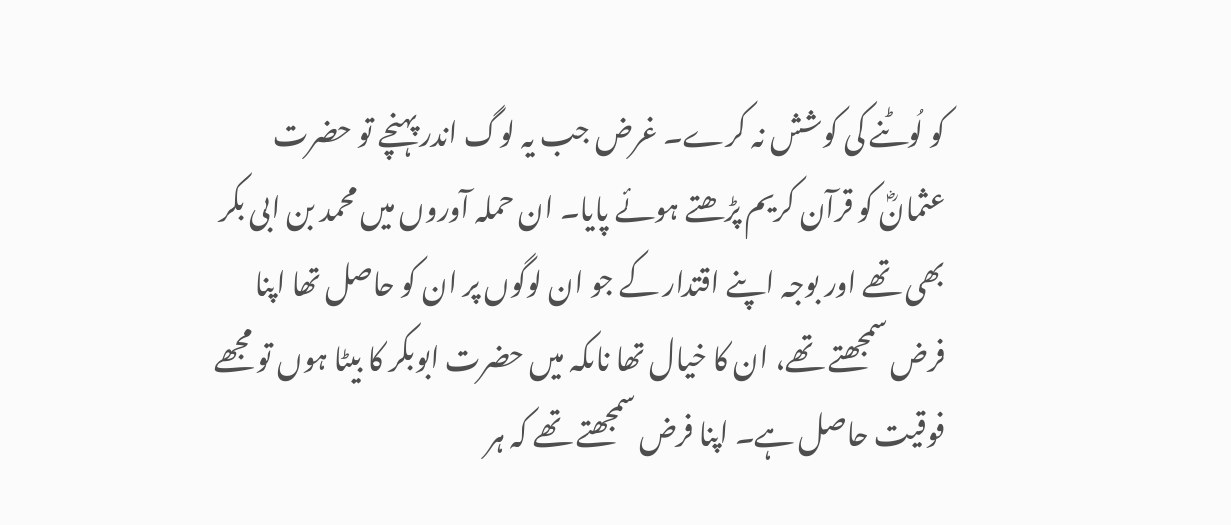کو لُوٹنے کی کوشش نہ کرے۔ غرض جب یہ لوگ اندر پہنچے تو حضرت عثمانؓ کو قرآن کریم پڑھتے ہوئے پایا۔ ان حملہ آوروں میں محمد بن ابی بکر بھی تھے اور بوجہ اپنے اقتدار کے جو ان لوگوں پر ان کو حاصل تھا اپنا فرض سمجھتے تھے، ان کا خیال تھا ناںکہ میں حضرت ابوبکر کا بیٹا ہوں تو مجھے فوقیت حاصل ہے۔ اپنا فرض سمجھتے تھے کہ ہر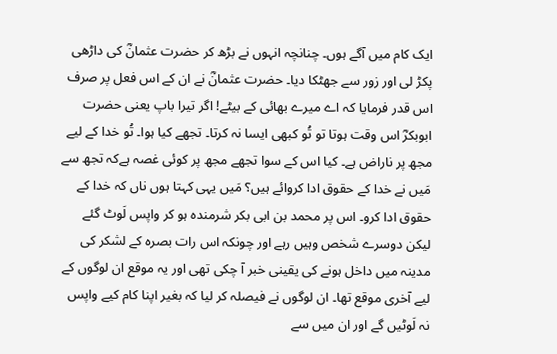ایک کام میں آگے ہوں۔ چنانچہ انہوں نے بڑھ کر حضرت عثمانؓ کی داڑھی پکڑ لی اور زور سے جھٹکا دیا۔ حضرت عثمانؓ نے ان کے اس فعل پر صرف اس قدر فرمایا کہ اے میرے بھائی کے بیٹے! اگر تیرا باپ یعنی حضرت ابوبکرؓ اس وقت ہوتا تو تُو کبھی ایسا نہ کرتا۔ تجھے کیا ہوا۔ تُو خدا کے لیے مجھ پر ناراض ہے۔ کیا اس کے سوا تجھے مجھ پر کوئی غصہ ہےکہ تجھ سے مَیں نے خدا کے حقوق ادا کروائے ہیں؟ مَیں یہی کہتا ہوں ناں کہ خدا کے حقوق ادا کرو۔ اس پر محمد بن ابی بکر شرمندہ ہو کر واپس لَوٹ گئے لیکن دوسرے شخص وہیں رہے اور چونکہ اس رات بصرہ کے لشکر کی مدینہ میں داخل ہونے کی یقینی خبر آ چکی تھی اور یہ موقع ان لوگوں کے لیے آخری موقع تھا۔ ان لوگوں نے فیصلہ کر لیا کہ بغیر اپنا کام کیے واپس نہ لَوٹیں گے اور ان میں سے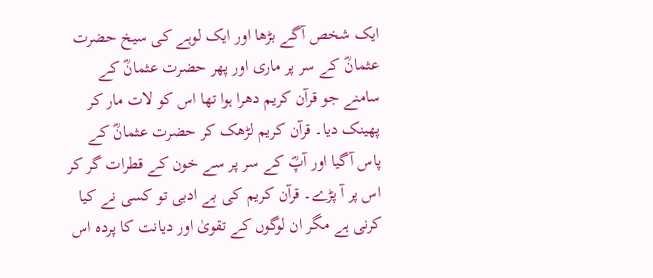ایک شخص آگے بڑھا اور ایک لوہے کی سیخ حضرت عثمانؓ کے سر پر ماری اور پھر حضرت عثمانؓ کے سامنے جو قرآن کریم دھرا ہوا تھا اس کو لات مار کر پھینک دیا۔ قرآن کریم لڑھک کر حضرت عثمانؓ کے پاس آگیا اور آپؓ کے سر پر سے خون کے قطرات گر کر اس پر آ پڑے۔ قرآن کریم کی بے ادبی تو کسی نے کیا کرنی ہے مگر ان لوگوں کے تقویٰ اور دیانت کا پردہ اس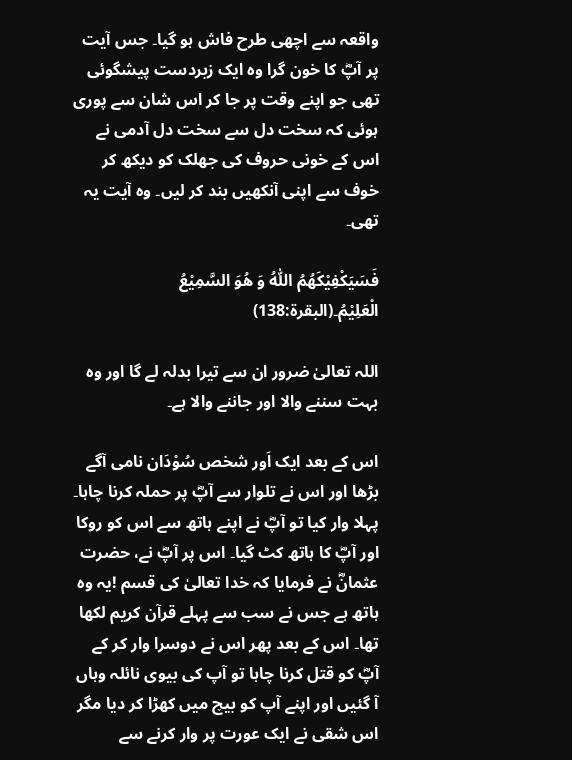واقعہ سے اچھی طرح فاش ہو گیا۔ جس آیت پر آپؓ کا خون گرا وہ ایک زبردست پیشگوئی تھی جو اپنے وقت پر جا کر اس شان سے پوری ہوئی کہ سخت دل سے سخت دل آدمی نے اس کے خونی حروف کی جھلک کو دیکھ کر خوف سے اپنی آنکھیں بند کر لیں۔ وہ آیت یہ تھی۔

فَسَيَكْفِيْكَهُمُ اللّٰهُ وَ هُوَ السَّمِيْعُ الْعَلِيْمُ۔(البقرة:138)

اللہ تعالیٰ ضرور ان سے تیرا بدلہ لے گا اور وہ بہت سننے والا اور جاننے والا ہے۔

اس کے بعد ایک اَور شخص سُوْدَان نامی آگے بڑھا اور اس نے تلوار سے آپؓ پر حملہ کرنا چاہا۔ پہلا وار کیا تو آپؓ نے اپنے ہاتھ سے اس کو روکا اور آپؓ کا ہاتھ کٹ گیا۔ اس پر آپؓ نے، حضرت عثمانؓ نے فرمایا کہ خدا تعالیٰ کی قسم !یہ وہ ہاتھ ہے جس نے سب سے پہلے قرآن کریم لکھا تھا۔ اس کے بعد پھر اس نے دوسرا وار کر کے آپؓ کو قتل کرنا چاہا تو آپ کی بیوی نائلہ وہاں آ گئیں اور اپنے آپ کو بیچ میں کھڑا کر دیا مگر اس شقی نے ایک عورت پر وار کرنے سے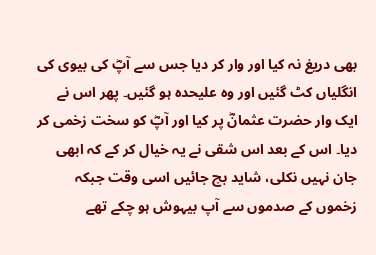بھی دریغ نہ کیا اور وار کر دیا جس سے آپؓ کی بیوی کی انگلیاں کٹ گئیں اور وہ علیحدہ ہو گئیں۔ پھر اس نے ایک وار حضرت عثمانؓ پر کیا اور آپؓ کو سخت زخمی کر دیا۔ اس کے بعد اس شقی نے یہ خیال کر کے کہ ابھی جان نہیں نکلی، شاید بچ جائیں اسی وقت جبکہ زخموں کے صدموں سے آپ بیہوش ہو چکے تھے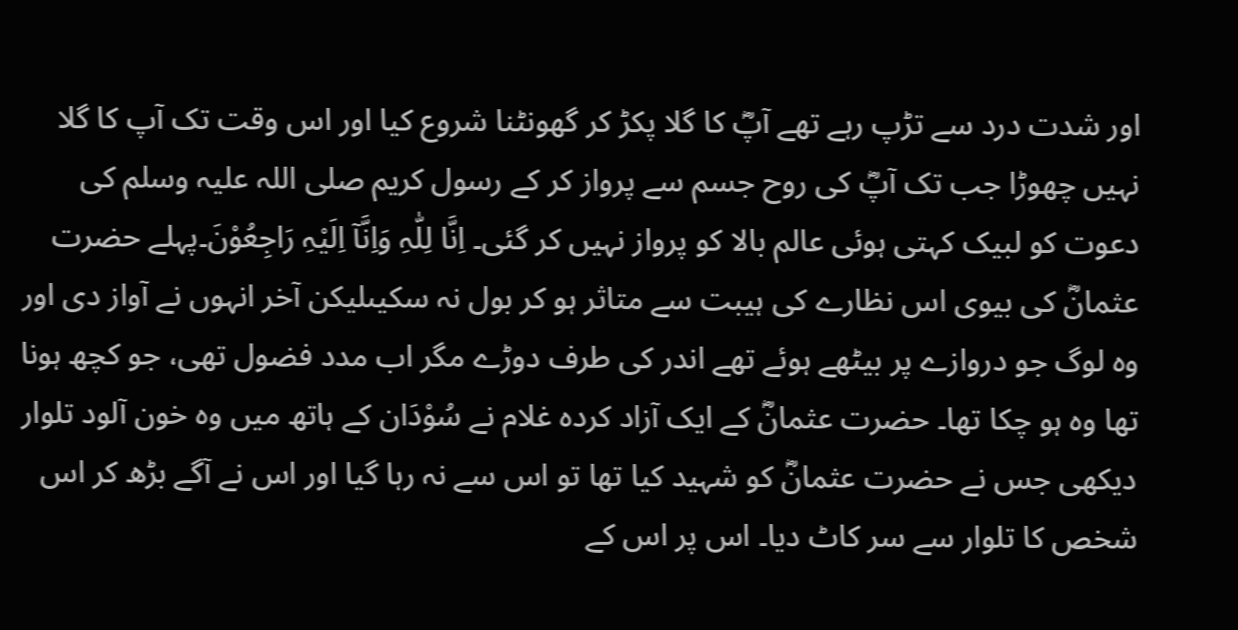اور شدت درد سے تڑپ رہے تھے آپؓ کا گلا پکڑ کر گھونٹنا شروع کیا اور اس وقت تک آپ کا گلا نہیں چھوڑا جب تک آپؓ کی روح جسم سے پرواز کر کے رسول کریم صلی اللہ علیہ وسلم کی دعوت کو لبیک کہتی ہوئی عالم بالا کو پرواز نہیں کر گئی۔ اِنَّا لِلّٰہِ وَاِنَّآ اِلَیْہِ رَاجِعُوْنَ۔پہلے حضرت عثمانؓ کی بیوی اس نظارے کی ہیبت سے متاثر ہو کر بول نہ سکیںلیکن آخر انہوں نے آواز دی اور وہ لوگ جو دروازے پر بیٹھے ہوئے تھے اندر کی طرف دوڑے مگر اب مدد فضول تھی، جو کچھ ہونا تھا وہ ہو چکا تھا۔ حضرت عثمانؓ کے ایک آزاد کردہ غلام نے سُوْدَان کے ہاتھ میں وہ خون آلود تلوار دیکھی جس نے حضرت عثمانؓ کو شہید کیا تھا تو اس سے نہ رہا گیا اور اس نے آگے بڑھ کر اس شخص کا تلوار سے سر کاٹ دیا۔ اس پر اس کے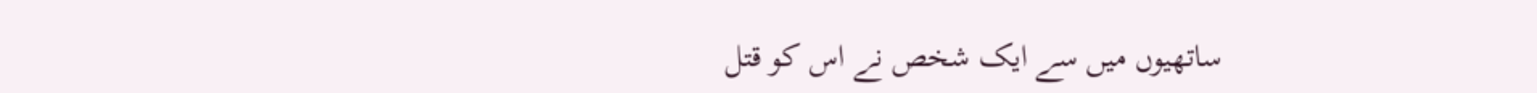ساتھیوں میں سے ایک شخص نے اس کو قتل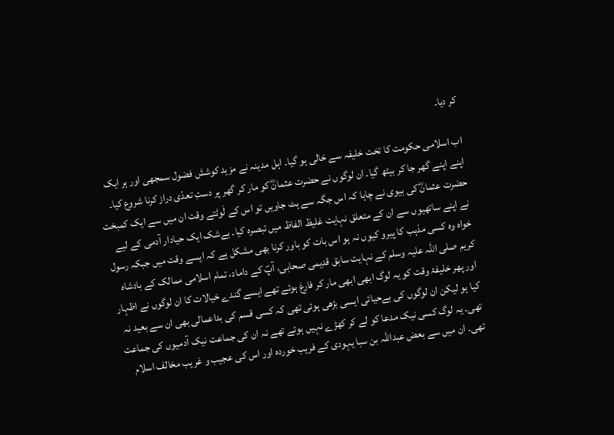کر دیا۔

اب اسلامی حکومت کا تخت خلیفہ سے خالی ہو گیا۔ اہل مدینہ نے مزید کوشش فضول سمجھی اور ہر ایک اپنے اپنے گھر جا کر بیٹھ گیا۔ ان لوگوں نے حضرت عثمانؓ کو مار کر گھر پر دستِ تعدّی دراز کرنا شروع کیا۔ حضرت عثمانؓ کی بیوی نے چاہا کہ اس جگہ سے ہٹ جاویں تو اس کے لَوٹتے وقت ان میں سے ایک کمبخت نے اپنے ساتھیوں سے ان کے متعلق نہایت غلیظ الفاظ میں تبصرہ کیا۔ بےشک ایک حیادار آدمی کے لیے خواہ وہ کسی مذہب کا پیرو کیوں نہ ہو اس بات کو باور کرنا بھی مشکل ہے کہ ایسے وقت میں جبکہ رسول کریم صلی اللہ علیہ وسلم کے نہایت سابق قدیمی صحابی، آپؐ کے داماد، تمام اسلامی ممالک کے بادشاہ اور پھر خلیفۂ وقت کو یہ لوگ ابھی ابھی مار کر فارغ ہوئے تھے ایسے گندے خیالات کا ان لوگوں نے اظہار کیا ہو لیکن ان لوگوں کی بےحیائی ایسی بڑھی ہوئی تھی کہ کسی قسم کی بداعمالی بھی ان سے بعید نہ تھی۔ یہ لوگ کسی نیک مدعا کو لے کر کھڑے نہیں ہوئے تھے نہ ان کی جماعت نیک آدمیوں کی جماعت تھی۔ ان میں سے بعض عبداللہ بن سبا یہودی کے فریب خوردہ اور اس کی عجیب و غریب مخالف اسلام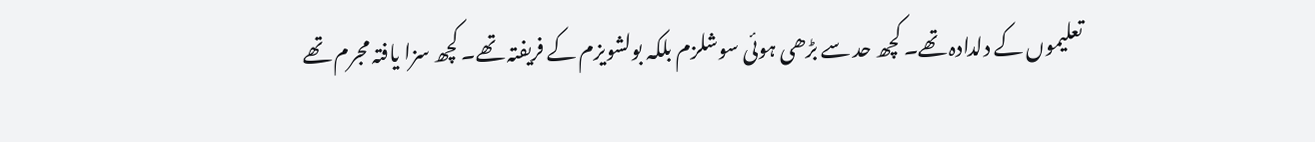تعلیموں کے دلدادہ تھے۔ کچھ حد سے بڑھی ہوئی سوشلزم بلکہ بولشویزم کے فریفتہ تھے۔ کچھ سزا یافتہ مجرم تھے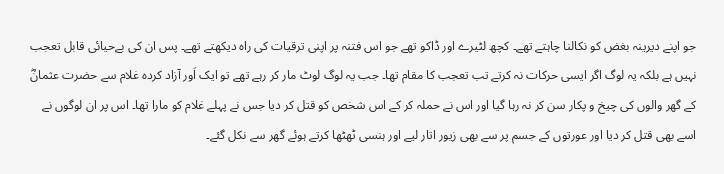جو اپنے دیرینہ بغض کو نکالنا چاہتے تھے۔ کچھ لٹیرے اور ڈاکو تھے جو اس فتنہ پر اپنی ترقیات کی راہ دیکھتے تھے۔ پس ان کی بےحیائی قابل تعجب نہیں ہے بلکہ یہ لوگ اگر ایسی حرکات نہ کرتے تب تعجب کا مقام تھا۔ جب یہ لوگ لوٹ مار کر رہے تھے تو ایک اَور آزاد کردہ غلام سے حضرت عثمانؓ کے گھر والوں کی چیخ و پکار سن کر نہ رہا گیا اور اس نے حملہ کر کے اس شخص کو قتل کر دیا جس نے پہلے غلام کو مارا تھا۔ اس پر ان لوگوں نے اسے بھی قتل کر دیا اور عورتوں کے جسم پر سے بھی زیور اتار لیے اور ہنسی ٹھٹھا کرتے ہوئے گھر سے نکل گئے۔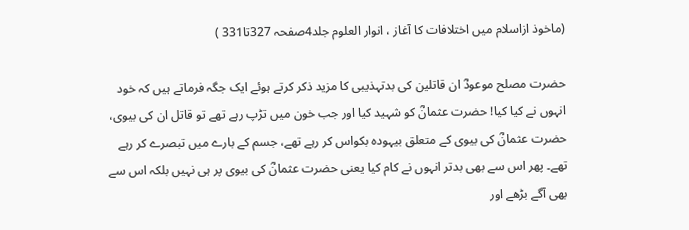(ماخوذ ازاسلام میں اختلافات کا آغاز ، انوار العلوم جلد4صفحہ 327تا331 )

حضرت مصلح موعودؓ ان قاتلین کی بدتہذیبی کا مزید ذکر کرتے ہوئے ایک جگہ فرماتے ہیں کہ خود انہوں نے کیا کیا! حضرت عثمانؓ کو شہید کیا اور جب خون میں تڑپ رہے تھے تو قاتل ان کی بیوی، حضرت عثمانؓ کی بیوی کے متعلق بیہودہ بکواس کر رہے تھے، جسم کے بارے میں تبصرے کر رہے تھے۔ پھر اس سے بھی بدتر انہوں نے کام کیا یعنی حضرت عثمانؓ کی بیوی پر ہی نہیں بلکہ اس سے بھی آگے بڑھے اور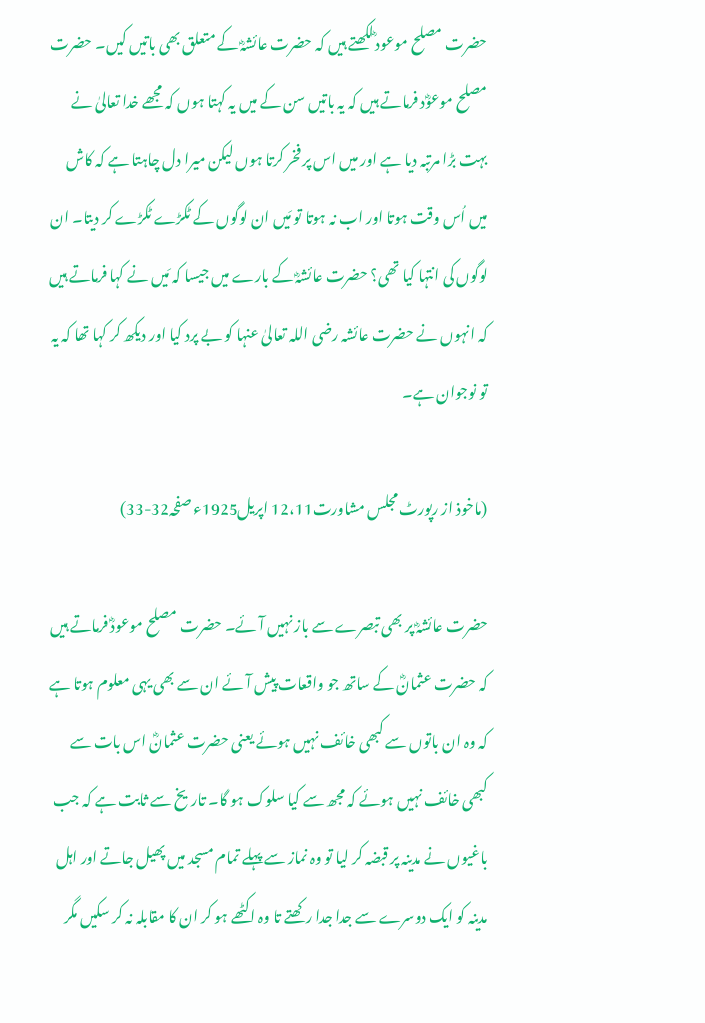حضرت مصلح موعود ؓلکھتے ہیں کہ حضرت عائشہؓ کے متعلق بھی باتیں کیں۔ حضرت مصلح موعوؓد فرماتے ہیں کہ یہ باتیں سن کے میں یہ کہتا ہوں کہ مجھے خدا تعالیٰ نے بہت بڑا مرتبہ دیا ہے اور میں اس پر فخر کرتا ہوں لیکن میرا دل چاہتا ہے کہ کاش میں اُس وقت ہوتا اور اب نہ ہوتا تو مَیں ان لوگوں کے ٹکڑے ٹکڑے کر دیتا۔ ان لوگوں کی انتہا کیا تھی؟ حضرت عائشہؓ کے بارے میں جیسا کہ مَیں نے کہا فرماتے ہیں کہ انہوں نے حضرت عائشہ رضی اللہ تعالیٰ عنہا کو بے پرد کیا اور دیکھ کر کہا تھا کہ یہ تو نوجوان ہے۔

(ماخوذ از رپورٹ مجلس مشاورت12،11 اپریل1925ء صفحہ32-33)

حضرت عائشہؓ پر بھی تبصرے سے باز نہیں آئے۔ حضرت مصلح موعودؓ فرماتے ہیں کہ حضرت عثمانؓ کے ساتھ جو واقعات پیش آئے ان سے بھی یہی معلوم ہوتا ہے کہ وہ ان باتوں سے کبھی خائف نہیں ہوئے یعنی حضرت عثمانؓ اس بات سے کبھی خائف نہیں ہوئے کہ مجھ سے کیا سلوک ہو گا۔ تاریخ سے ثابت ہے کہ جب باغیوں نے مدینہ پر قبضہ کر لیا تو وہ نماز سے پہلے تمام مسجد میں پھیل جاتے اور اہل مدینہ کو ایک دوسرے سے جدا جدا رکھتے تا وہ اکٹھے ہو کر ان کا مقابلہ نہ کر سکیں مگر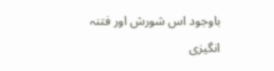باوجود اس شورش اور فتنہ انگیزی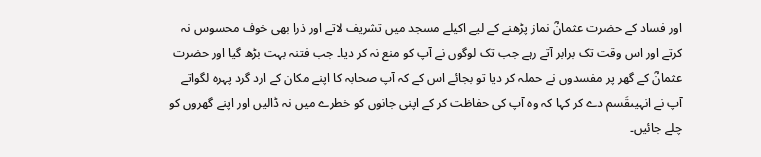اور فساد کے حضرت عثمانؓ نماز پڑھنے کے لیے اکیلے مسجد میں تشریف لاتے اور ذرا بھی خوف محسوس نہ کرتے اور اس وقت تک برابر آتے رہے جب تک لوگوں نے آپ کو منع نہ کر دیا۔ جب فتنہ بہت بڑھ گیا اور حضرت عثمانؓ کے گھر پر مفسدوں نے حملہ کر دیا تو بجائے اس کے کہ آپ صحابہ کا اپنے مکان کے ارد گرد پہرہ لگواتے آپ نے انہیںقَسم دے کر کہا کہ وہ آپ کی حفاظت کر کے اپنی جانوں کو خطرے میں نہ ڈالیں اور اپنے گھروں کو چلے جائیں۔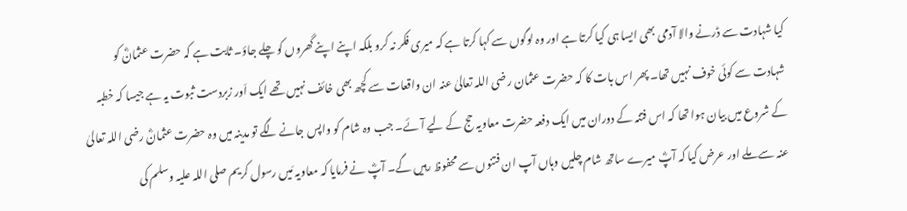کیا شہادت سے ڈرنے والا آدمی بھی ایسا ہی کیا کرتا ہے اور وہ لوگوں سے کہا کرتا ہے کہ میری فکر نہ کرو بلکہ اپنے اپنے گھروں کو چلے جاؤ۔ ثابت ہے کہ حضرت عثمانؓ کو شہادت سے کوئی خوف نہیں تھا۔ پھر اس بات کا کہ حضرت عثمان رضی اللہ تعالیٰ عنہ ان واقعات سے کچھ بھی خائف نہیں تھے ایک اَور زبردست ثبوت یہ ہے جیسا کہ خطبہ کے شروع میں بیان ہوا تھا کہ اس فتنہ کے دوران میں ایک دفعہ حضرت معاویہ حج کے لیے آئے۔ جب وہ شام کو واپس جانے لگے تو مدینہ میں وہ حضرت عثمانؓ رضی اللہ تعالیٰ عنہ سے ملے اور عرض کیا کہ آپؓ میرے ساتھ شام چلیں وہاں آپ ان فتنوں سے محفوظ رہیں گے۔ آپؓ نے فرمایا کہ معاویہ مَیں رسول کریم صلی اللہ علیہ وسلم کی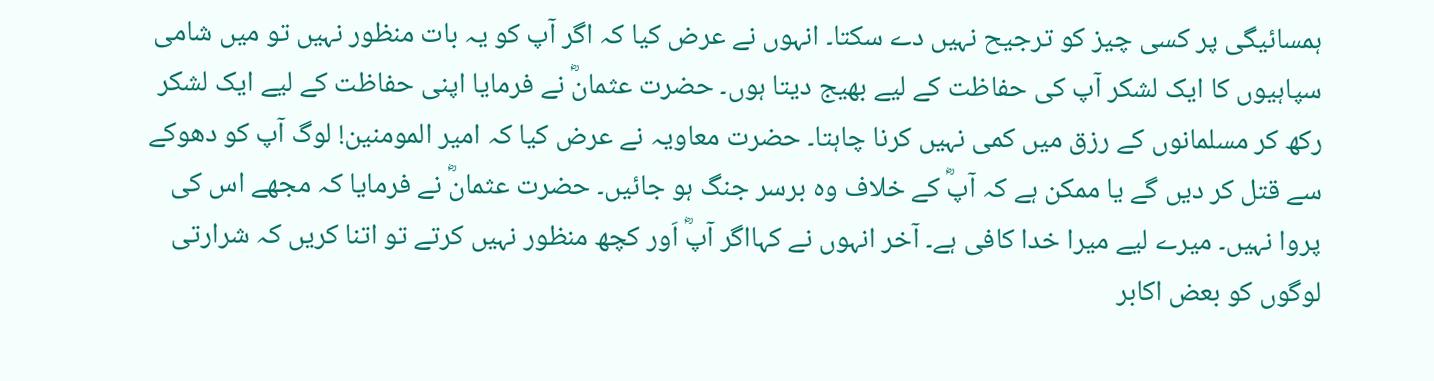ہمسائیگی پر کسی چیز کو ترجیح نہیں دے سکتا۔ انہوں نے عرض کیا کہ اگر آپ کو یہ بات منظور نہیں تو میں شامی سپاہیوں کا ایک لشکر آپ کی حفاظت کے لیے بھیج دیتا ہوں۔ حضرت عثمانؓ نے فرمایا اپنی حفاظت کے لیے ایک لشکر رکھ کر مسلمانوں کے رزق میں کمی نہیں کرنا چاہتا۔ حضرت معاویہ نے عرض کیا کہ امیر المومنین! لوگ آپ کو دھوکے سے قتل کر دیں گے یا ممکن ہے کہ آپؓ کے خلاف وہ برسر جنگ ہو جائیں۔ حضرت عثمانؓ نے فرمایا کہ مجھے اس کی پروا نہیں۔ میرے لیے میرا خدا کافی ہے۔ آخر انہوں نے کہااگر آپؓ اَور کچھ منظور نہیں کرتے تو اتنا کریں کہ شرارتی لوگوں کو بعض اکابر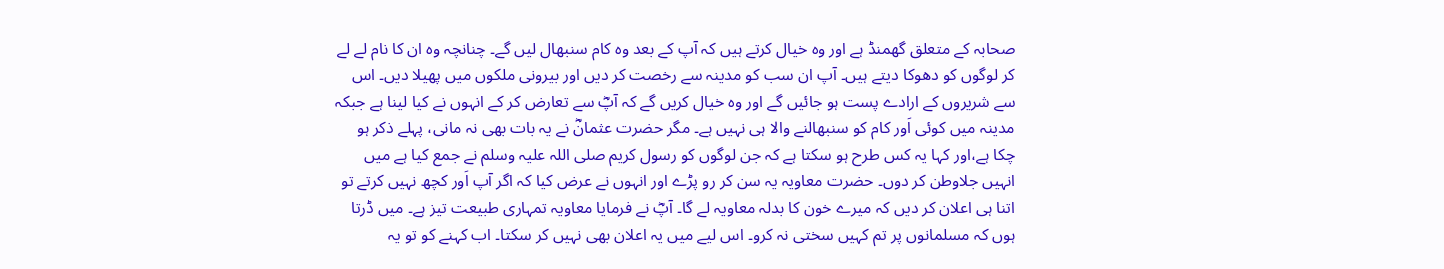صحابہ کے متعلق گھمنڈ ہے اور وہ خیال کرتے ہیں کہ آپ کے بعد وہ کام سنبھال لیں گے۔ چنانچہ وہ ان کا نام لے لے کر لوگوں کو دھوکا دیتے ہیں۔ آپ ان سب کو مدینہ سے رخصت کر دیں اور بیرونی ملکوں میں پھیلا دیں۔ اس سے شریروں کے ارادے پست ہو جائیں گے اور وہ خیال کریں گے کہ آپؓ سے تعارض کر کے انہوں نے کیا لینا ہے جبکہ مدینہ میں کوئی اَور کام کو سنبھالنے والا ہی نہیں ہے۔ مگر حضرت عثمانؓ نے یہ بات بھی نہ مانی، پہلے ذکر ہو چکا ہے،اور کہا یہ کس طرح ہو سکتا ہے کہ جن لوگوں کو رسول کریم صلی اللہ علیہ وسلم نے جمع کیا ہے میں انہیں جلاوطن کر دوں۔ حضرت معاویہ یہ سن کر رو پڑے اور انہوں نے عرض کیا کہ اگر آپ اَور کچھ نہیں کرتے تو اتنا ہی اعلان کر دیں کہ میرے خون کا بدلہ معاویہ لے گا۔ آپؓ نے فرمایا معاویہ تمہاری طبیعت تیز ہے۔ میں ڈرتا ہوں کہ مسلمانوں پر تم کہیں سختی نہ کرو۔ اس لیے میں یہ اعلان بھی نہیں کر سکتا۔ اب کہنے کو تو یہ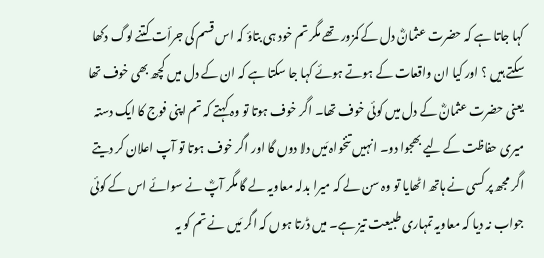کہا جاتا ہے کہ حضرت عثمانؓ دل کے کمزور تھے مگر تم خود ہی بتاؤ کہ اس قسم کی جرأت کتنے لوگ دکھا سکتے ہیں ؟ اور کیا ان واقعات کے ہوتے ہوئے کہا جا سکتا ہے کہ ان کے دل میں کچھ بھی خوف تھا یعنی حضرت عثمانؓ کے دل میں کوئی خوف تھا۔ اگر خوف ہوتا تو وہ کہتے کہ تم اپنی فوج کا ایک دستہ میری حفاظت کے لیے بھجوا دو۔ انہیں تنخواہ مَیں دلا دوں گا اور اگر خوف ہوتا تو آپ اعلان کر دیتے اگر مجھ پر کسی نے ہاتھ اٹھایا تو وہ سن لے کہ میرا بدلہ معاویہ لے گا مگر آپؓ نے سوائے اس کے کوئی جواب نہ دیا کہ معاویہ تمہاری طبیعت تیز ہے۔ میں ڈرتا ہوں کہ اگر مَیں نے تم کو یہ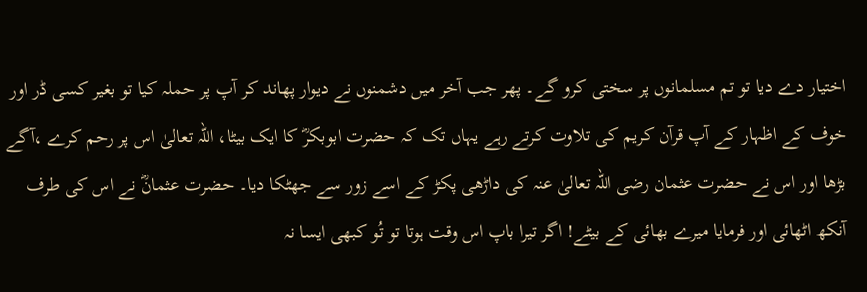اختیار دے دیا تو تم مسلمانوں پر سختی کرو گے۔ پھر جب آخر میں دشمنوں نے دیوار پھاند کر آپ پر حملہ کیا تو بغیر کسی ڈر اور خوف کے اظہار کے آپ قرآن کریم کی تلاوت کرتے رہے یہاں تک کہ حضرت ابوبکرؓ کا ایک بیٹا، اللہ تعالیٰ اس پر رحم کرے ،آگے بڑھا اور اس نے حضرت عثمان رضی اللہ تعالیٰ عنہ کی داڑھی پکڑ کے اسے زور سے جھٹکا دیا۔ حضرت عثمانؓ نے اس کی طرف آنکھ اٹھائی اور فرمایا میرے بھائی کے بیٹے! اگر تیرا باپ اس وقت ہوتا تو تُو کبھی ایسا نہ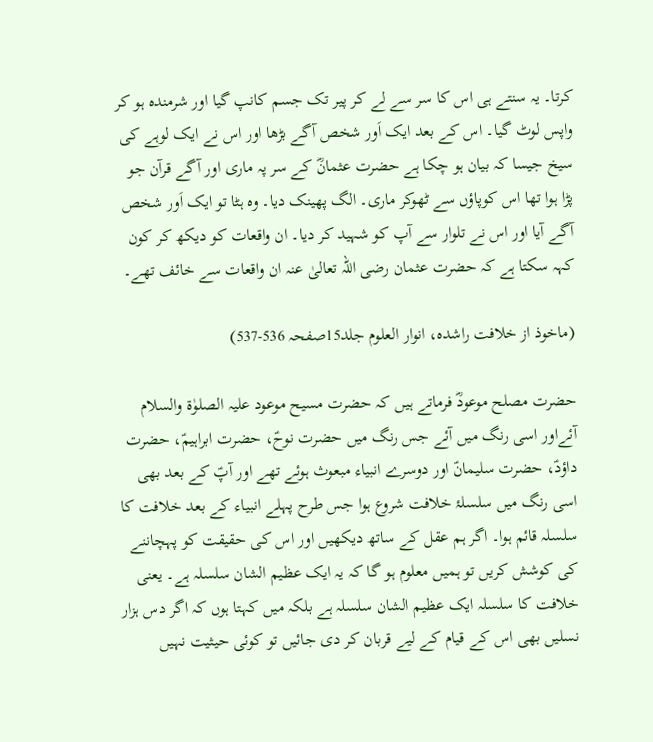کرتا۔ یہ سنتے ہی اس کا سر سے لے کر پیر تک جسم کانپ گیا اور شرمندہ ہو کر واپس لوٹ گیا۔ اس کے بعد ایک اَور شخص آگے بڑھا اور اس نے ایک لوہے کی سیخ جیسا کہ بیان ہو چکا ہے حضرت عثمانؓ کے سر پہ ماری اور آگے قرآن جو پڑا ہوا تھا اس کوپاؤں سے ٹھوکر ماری۔ الگ پھینک دیا۔ وہ ہٹا تو ایک اَور شخص آگے آیا اور اس نے تلوار سے آپ کو شہید کر دیا۔ ان واقعات کو دیکھ کر کون کہہ سکتا ہے کہ حضرت عثمان رضی اللہ تعالیٰ عنہ ان واقعات سے خائف تھے۔

(ماخوذ از خلافت راشدہ، انوار العلوم جلد15صفحہ 536-537)

حضرت مصلح موعودؓ فرماتے ہیں کہ حضرت مسیح موعود علیہ الصلوٰة والسلام آئےاور اسی رنگ میں آئے جس رنگ میں حضرت نوحؑ، حضرت ابراہیمؑ، حضرت داؤدؑ، حضرت سلیمانؑ اور دوسرے انبیاء مبعوث ہوئے تھے اور آپؑ کے بعد بھی اسی رنگ میں سلسلۂ خلافت شروع ہوا جس طرح پہلے انبیاء کے بعد خلافت کا سلسلہ قائم ہوا۔ اگر ہم عقل کے ساتھ دیکھیں اور اس کی حقیقت کو پہچاننے کی کوشش کریں تو ہمیں معلوم ہو گا کہ یہ ایک عظیم الشان سلسلہ ہے۔ یعنی خلافت کا سلسلہ ایک عظیم الشان سلسلہ ہے بلکہ میں کہتا ہوں کہ اگر دس ہزار نسلیں بھی اس کے قیام کے لیے قربان کر دی جائیں تو کوئی حیثیت نہیں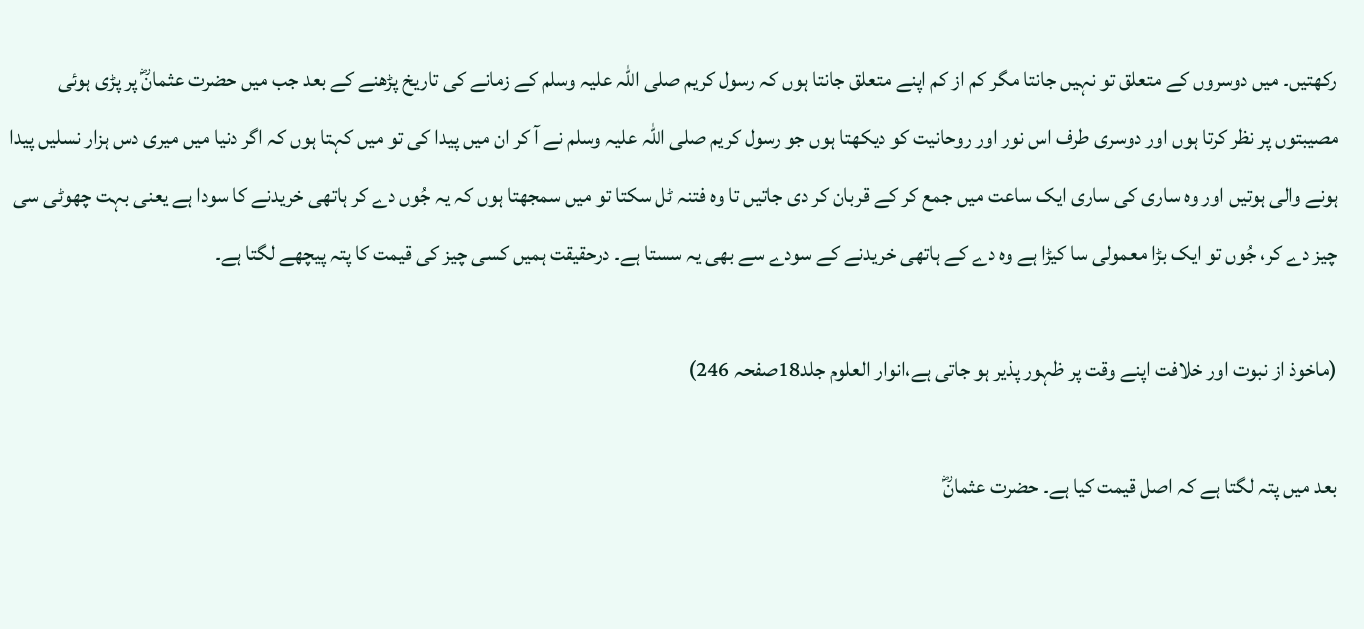رکھتیں۔ میں دوسروں کے متعلق تو نہیں جانتا مگر کم از کم اپنے متعلق جانتا ہوں کہ رسول کریم صلی اللہ علیہ وسلم کے زمانے کی تاریخ پڑھنے کے بعد جب میں حضرت عثمانؓ پر پڑی ہوئی مصیبتوں پر نظر کرتا ہوں اور دوسری طرف اس نور اور روحانیت کو دیکھتا ہوں جو رسول کریم صلی اللہ علیہ وسلم نے آ کر ان میں پیدا کی تو میں کہتا ہوں کہ اگر دنیا میں میری دس ہزار نسلیں پیدا ہونے والی ہوتیں اور وہ ساری کی ساری ایک ساعت میں جمع کر کے قربان کر دی جاتیں تا وہ فتنہ ٹل سکتا تو میں سمجھتا ہوں کہ یہ جُوں دے کر ہاتھی خریدنے کا سودا ہے یعنی بہت چھوٹی سی چیز دے کر، جُوں تو ایک بڑا معمولی سا کیڑا ہے وہ دے کے ہاتھی خریدنے کے سودے سے بھی یہ سستا ہے۔ درحقیقت ہمیں کسی چیز کی قیمت کا پتہ پیچھے لگتا ہے۔

(ماخوذ از نبوت اور خلافت اپنے وقت پر ظہور پذیر ہو جاتی ہے،انوار العلوم جلد18صفحہ 246)

بعد میں پتہ لگتا ہے کہ اصل قیمت کیا ہے۔ حضرت عثمانؓ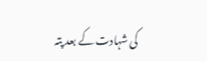کی شہادت کے بعد پتہ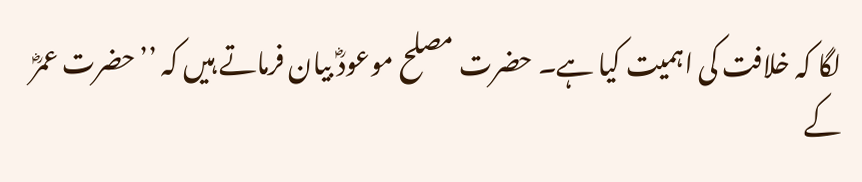لگا کہ خلافت کی اہمیت کیا ہے۔ حضرت مصلح موعودؓ بیان فرماتے ہیں کہ ’’حضرت عمرؓ کے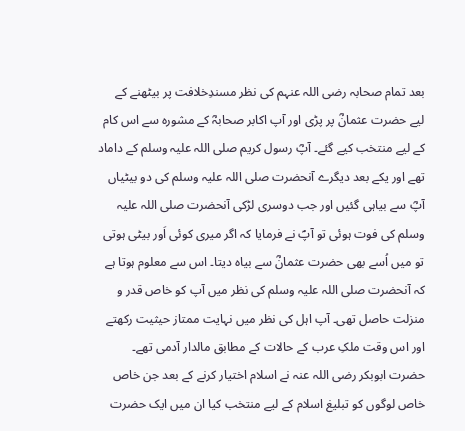بعد تمام صحابہ رضی اللہ عنہم کی نظر مسندِخلافت پر بیٹھنے کے لیے حضرت عثمانؓ پر پڑی اور آپ اکابر صحابہؓ کے مشورہ سے اس کام کے لیے منتخب کیے گئے۔ آپؓ رسول کریم صلی اللہ علیہ وسلم کے داماد تھے اور یکے بعد دیگرے آنحضرت صلی اللہ علیہ وسلم کی دو بیٹیاں آپؓ سے بیاہی گئیں اور جب دوسری لڑکی آنحضرت صلی اللہ علیہ وسلم کی فوت ہوئی تو آپؐ نے فرمایا کہ اگر میری کوئی اَور بیٹی ہوتی تو میں اُسے بھی حضرت عثمانؓ سے بیاہ دیتا۔ اس سے معلوم ہوتا ہے کہ آنحضرت صلی اللہ علیہ وسلم کی نظر میں آپ کو خاص قدر و منزلت حاصل تھی۔ آپ اہل کی نظر میں نہایت ممتاز حیثیت رکھتے اور اس وقت ملکِ عرب کے حالات کے مطابق مالدار آدمی تھے۔ حضرت ابوبکر رضی اللہ عنہ نے اسلام اختیار کرنے کے بعد جن خاص خاص لوگوں کو تبلیغ اسلام کے لیے منتخب کیا ان میں ایک حضرت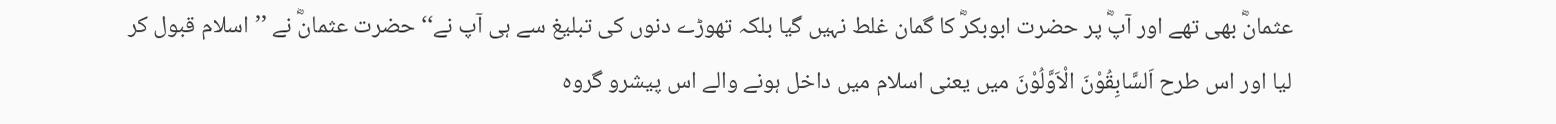عثمانؓ بھی تھے اور آپؓ پر حضرت ابوبکرؓ کا گمان غلط نہیں گیا بلکہ تھوڑے دنوں کی تبلیغ سے ہی آپ نے‘‘ حضرت عثمانؓ نے ’’اسلام قبول کر لیا اور اس طرح اَلسَّابِقُوْنَ الْاَوَّلُوْنَ میں یعنی اسلام میں داخل ہونے والے اس پیشرو گروہ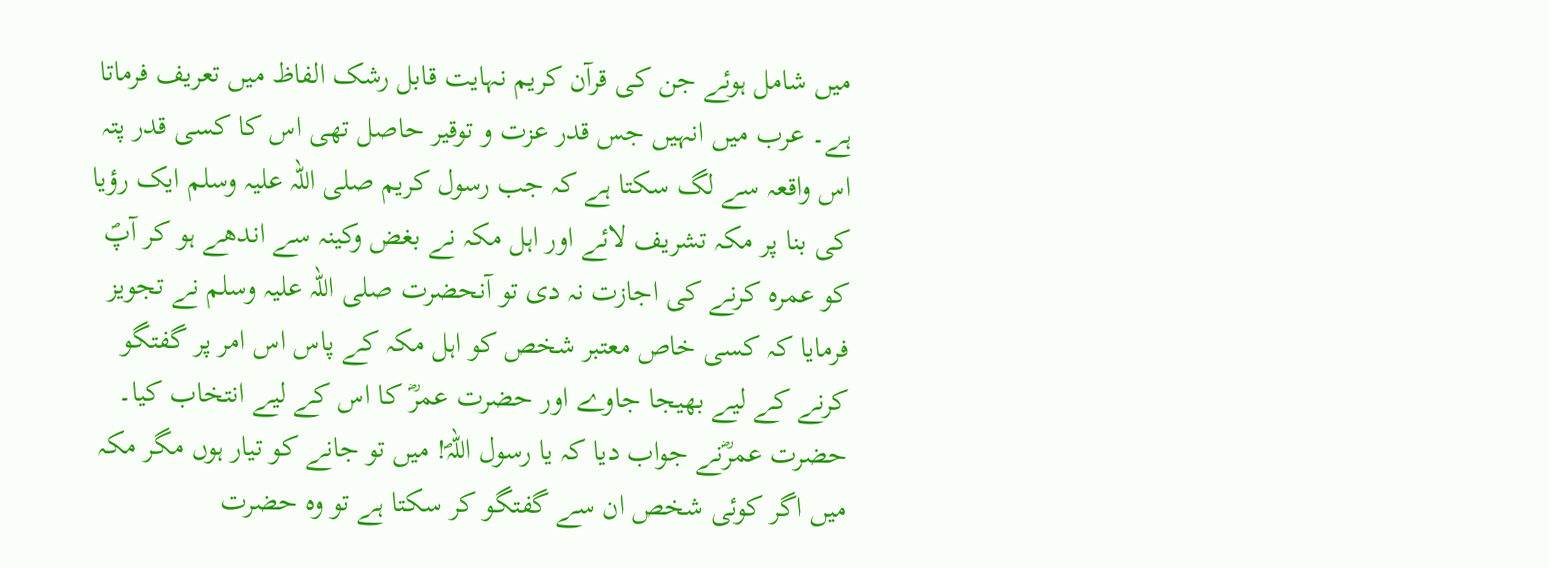میں شامل ہوئے جن کی قرآن کریم نہایت قابل رشک الفاظ میں تعریف فرماتا ہے۔ عرب میں انہیں جس قدر عزت و توقیر حاصل تھی اس کا کسی قدر پتہ اس واقعہ سے لگ سکتا ہے کہ جب رسول کریم صلی اللہ علیہ وسلم ایک رؤیا کی بنا پر مکہ تشریف لائے اور اہل مکہ نے بغض وکینہ سے اندھے ہو کر آپؐ کو عمرہ کرنے کی اجازت نہ دی تو آنحضرت صلی اللہ علیہ وسلم نے تجویز فرمایا کہ کسی خاص معتبر شخص کو اہل مکہ کے پاس اس امر پر گفتگو کرنے کے لیے بھیجا جاوے اور حضرت عمرؓ کا اس کے لیے انتخاب کیا۔ حضرت عمرؓنے جواب دیا کہ یا رسول اللہؐ! میں تو جانے کو تیار ہوں مگر مکہ میں اگر کوئی شخص ان سے گفتگو کر سکتا ہے تو وہ حضرت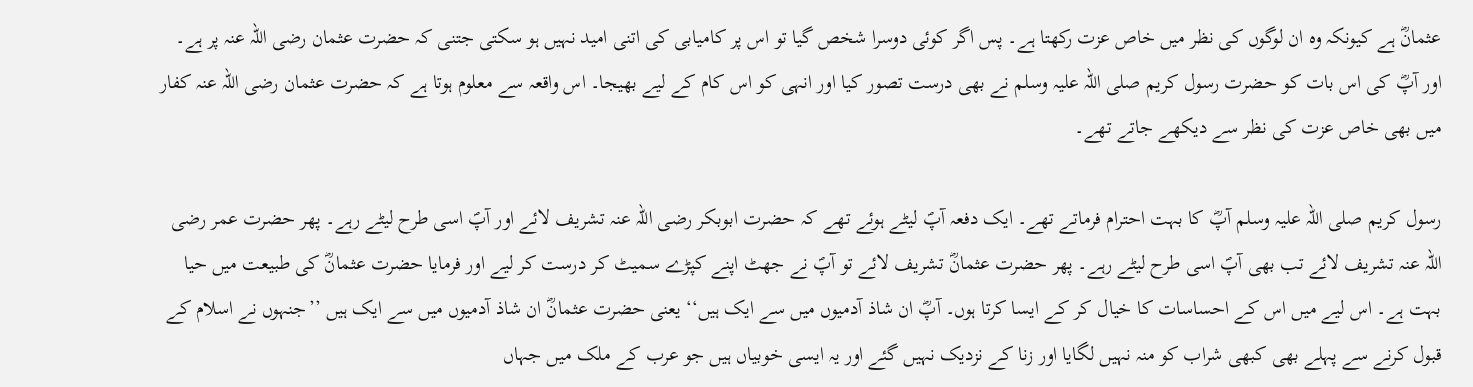عثمانؓ ہے کیونکہ وہ ان لوگوں کی نظر میں خاص عزت رکھتا ہے۔ پس اگر کوئی دوسرا شخص گیا تو اس پر کامیابی کی اتنی امید نہیں ہو سکتی جتنی کہ حضرت عثمان رضی اللہ عنہ پر ہے۔ اور آپؓ کی اس بات کو حضرت رسول کریم صلی اللہ علیہ وسلم نے بھی درست تصور کیا اور انہی کو اس کام کے لیے بھیجا۔ اس واقعہ سے معلوم ہوتا ہے کہ حضرت عثمان رضی اللہ عنہ کفار میں بھی خاص عزت کی نظر سے دیکھے جاتے تھے۔

رسول کریم صلی اللہ علیہ وسلم آپؓ کا بہت احترام فرماتے تھے۔ ایک دفعہ آپؐ لیٹے ہوئے تھے کہ حضرت ابوبکر رضی اللہ عنہ تشریف لائے اور آپؐ اسی طرح لیٹے رہے۔ پھر حضرت عمر رضی اللہ عنہ تشریف لائے تب بھی آپؐ اسی طرح لیٹے رہے۔ پھر حضرت عثمانؓ تشریف لائے تو آپؐ نے جھٹ اپنے کپڑے سمیٹ کر درست کر لیے اور فرمایا حضرت عثمانؓ کی طبیعت میں حیا بہت ہے۔ اس لیے میں اس کے احساسات کا خیال کر کے ایسا کرتا ہوں۔ آپؓ ان شاذ آدمیوں میں سے ایک ہیں‘‘ یعنی حضرت عثمانؓ ان شاذ آدمیوں میں سے ایک ہیں ’’جنہوں نے اسلام کے قبول کرنے سے پہلے بھی کبھی شراب کو منہ نہیں لگایا اور زنا کے نزدیک نہیں گئے اور یہ ایسی خوبیاں ہیں جو عرب کے ملک میں جہاں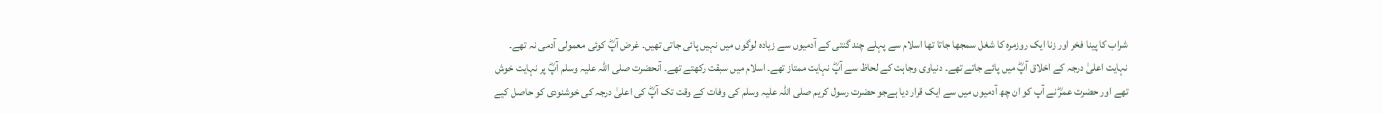شراب کا پینا فخر اور زنا ایک روزمرہ کا شغل سمجھا جاتا تھا اسلام سے پہلے چند گنتی کے آدمیوں سے زیادہ لوگوں میں نہیں پائی جاتی تھیں۔ غرض آپؓ کوئی معمولی آدمی نہ تھے۔ نہایت اعلیٰ درجہ کے اخلاق آپؓ میں پائے جاتے تھے۔ دنیاوی وجاہت کے لحاظ سے آپؓ نہایت ممتاز تھے۔ اسلام میں سبقت رکھتے تھے۔ آنحضرت صلی اللہ علیہ وسلم آپؓ پر نہایت خوش تھے اور حضرت عمرؓ نے آپ کو ان چھ آدمیوں میں سے ایک قرار دیا ہےجو حضرت رسول کریم صلی اللہ علیہ وسلم کی وفات کے وقت تک آپؓ کی اعلیٰ درجہ کی خوشنودی کو حاصل کیے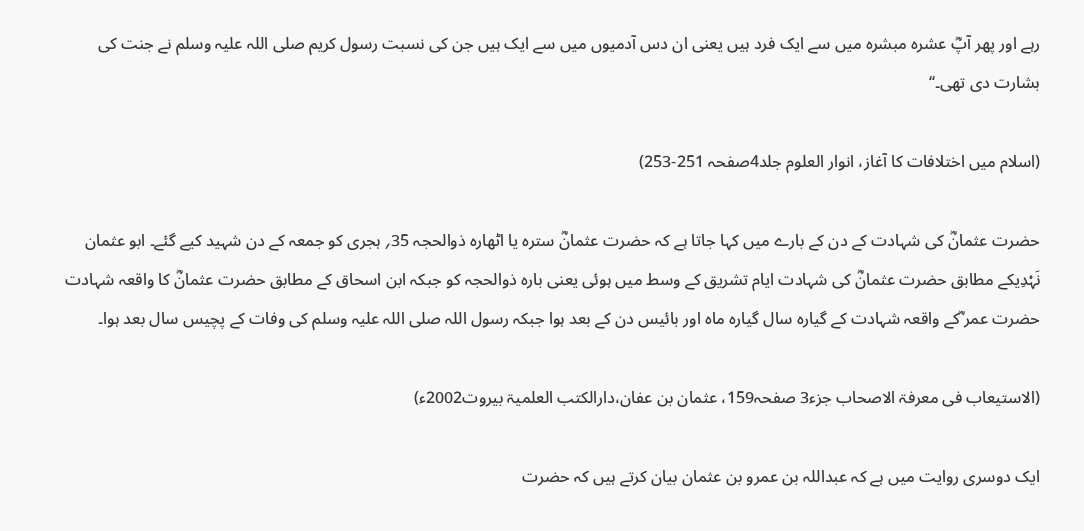رہے اور پھر آپؓ عشرہ مبشرہ میں سے ایک فرد ہیں یعنی ان دس آدمیوں میں سے ایک ہیں جن کی نسبت رسول کریم صلی اللہ علیہ وسلم نے جنت کی بشارت دی تھی۔‘‘

(اسلام میں اختلافات کا آغاز، انوار العلوم جلد4صفحہ 251-253)

حضرت عثمانؓ کی شہادت کے دن کے بارے میں کہا جاتا ہے کہ حضرت عثمانؓ سترہ یا اٹھارہ ذوالحجہ 35؍ ہجری کو جمعہ کے دن شہید کیے گئے۔ ابو عثمان نَہْدِیکے مطابق حضرت عثمانؓ کی شہادت ایام تشریق کے وسط میں ہوئی یعنی بارہ ذوالحجہ کو جبکہ ابن اسحاق کے مطابق حضرت عثمانؓ کا واقعہ شہادت حضرت عمر ؓکے واقعہ شہادت کے گیارہ سال گیارہ ماہ اور بائیس دن کے بعد ہوا جبکہ رسول اللہ صلی اللہ علیہ وسلم کی وفات کے پچیس سال بعد ہوا۔

(الاستیعاب فی معرفۃ الاصحاب جزء3 صفحہ159، عثمان بن عفان،دارالکتب العلمیۃ بیروت2002ء)

ایک دوسری روایت میں ہے کہ عبداللہ بن عمرو بن عثمان بیان کرتے ہیں کہ حضرت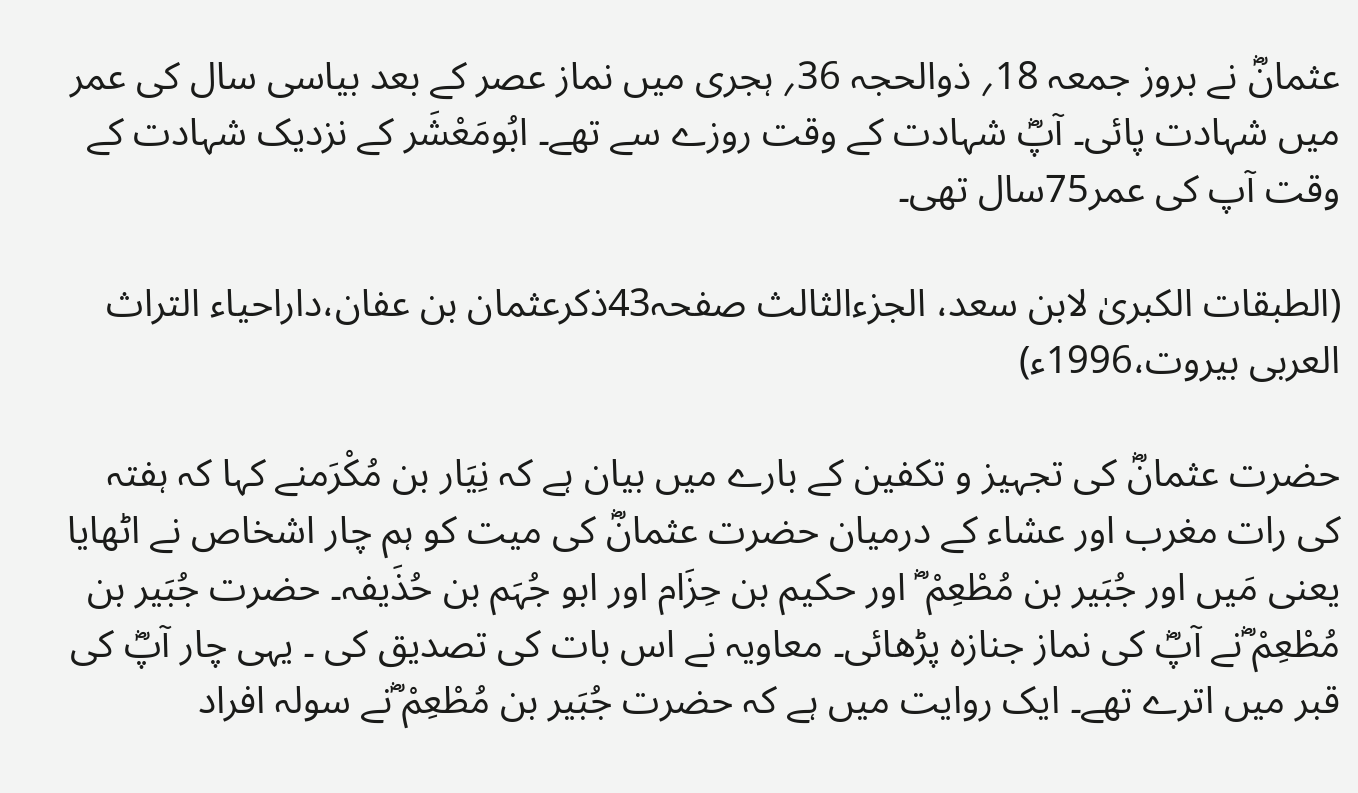عثمانؓ نے بروز جمعہ 18؍ ذوالحجہ 36؍ ہجری میں نماز عصر کے بعد بیاسی سال کی عمر میں شہادت پائی۔ آپؓ شہادت کے وقت روزے سے تھے۔ ابُومَعْشَر کے نزدیک شہادت کے وقت آپ کی عمر75سال تھی۔

(الطبقات الکبریٰ لابن سعد، الجزءالثالث صفحہ43ذکرعثمان بن عفان،داراحیاء التراث العربی بیروت،1996ء)

حضرت عثمانؓ کی تجہیز و تکفین کے بارے میں بیان ہے کہ نِیَار بن مُکْرَمنے کہا کہ ہفتہ کی رات مغرب اور عشاء کے درمیان حضرت عثمانؓ کی میت کو ہم چار اشخاص نے اٹھایا یعنی مَیں اور جُبَیر بن مُطْعِمْ ؓ اور حکیم بن حِزَام اور ابو جُہَم بن حُذَیفہ۔ حضرت جُبَیر بن مُطْعِمْ ؓنے آپؓ کی نماز جنازہ پڑھائی۔ معاویہ نے اس بات کی تصدیق کی ۔ یہی چار آپؓ کی قبر میں اترے تھے۔ ایک روایت میں ہے کہ حضرت جُبَیر بن مُطْعِمْ ؓنے سولہ افراد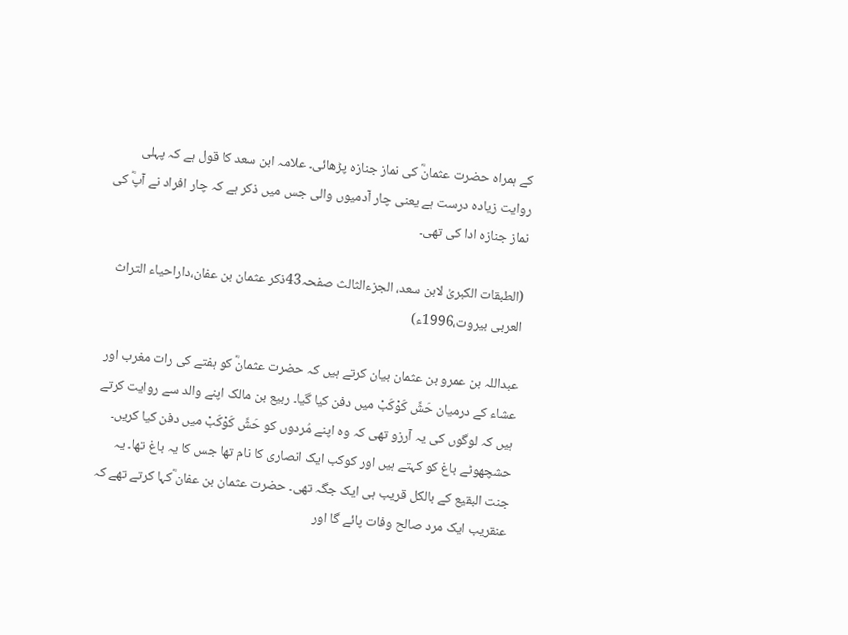کے ہمراہ حضرت عثمانؓ کی نماز جنازہ پڑھائی۔ علامہ ابن سعد کا قول ہے کہ پہلی روایت زیادہ درست ہے یعنی چار آدمیوں والی جس میں ذکر ہے کہ چار افراد نے آپؓ کی نماز جنازہ ادا کی تھی۔

(الطبقات الکبریٰ لابن سعد، الجزءالثالث صفحہ43ذکر عثمان بن عفان،داراحیاء التراث العربی بیروت،1996ء)

عبداللہ بن عمرو بن عثمان بیان کرتے ہیں کہ حضرت عثمانؓ کو ہفتے کی رات مغرب اور عشاء کے درمیان حَشِّ کَوْکَبْ میں دفن کیا گیا۔ ربیع بن مالک اپنے والد سے روایت کرتے ہیں کہ لوگوں کی یہ آرزو تھی کہ وہ اپنے مُردوں کو حَشِّ کَوْکَبْ میں دفن کیا کریں۔ حشچھوٹے باغ کو کہتے ہیں اور کوکب ایک انصاری کا نام تھا جس کا یہ باغ تھا۔ یہ جنت البقیع کے بالکل قریب ہی ایک جگہ تھی۔ حضرت عثمان بن عفان ؓکہا کرتے تھے کہ عنقریب ایک مرد صالح وفات پائے گا اور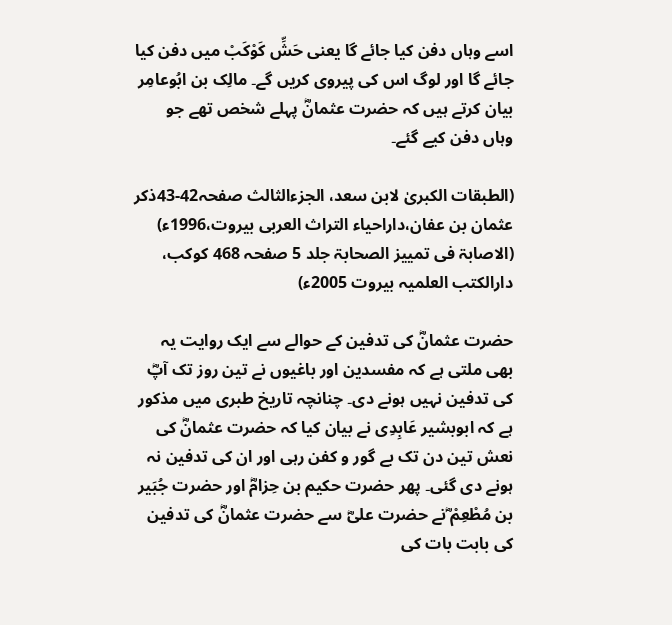اسے وہاں دفن کیا جائے گا یعنی حَشِّ کَوْکَبْ میں دفن کیا جائے گا اور لوگ اس کی پیروی کریں گے۔ مالِک بن ابُوعامِر بیان کرتے ہیں کہ حضرت عثمانؓ پہلے شخص تھے جو وہاں دفن کیے گئے۔

(الطبقات الکبریٰ لابن سعد، الجزءالثالث صفحہ42-43ذکر عثمان بن عفان،داراحیاء التراث العربی بیروت،1996ء)
(الاصابۃ فی تمییز الصحابۃ جلد 5 صفحہ 468 کوکب، دارالکتب العلمیہ بیروت 2005ء)

حضرت عثمانؓ کی تدفین کے حوالے سے ایک روایت یہ بھی ملتی ہے کہ مفسدین اور باغیوں نے تین روز تک آپؓ کی تدفین نہیں ہونے دی۔ چنانچہ تاریخ طبری میں مذکور ہے کہ ابوبشیر عَابِدِی نے بیان کیا کہ حضرت عثمانؓ کی نعش تین دن تک بے گور و کفن رہی اور ان کی تدفین نہ ہونے دی گئی۔ پھر حضرت حکیم بن حِزامؓ اور حضرت جُبَیر بن مُطْعِمْ ؓنے حضرت علیؓ سے حضرت عثمانؓ کی تدفین کی بابت بات کی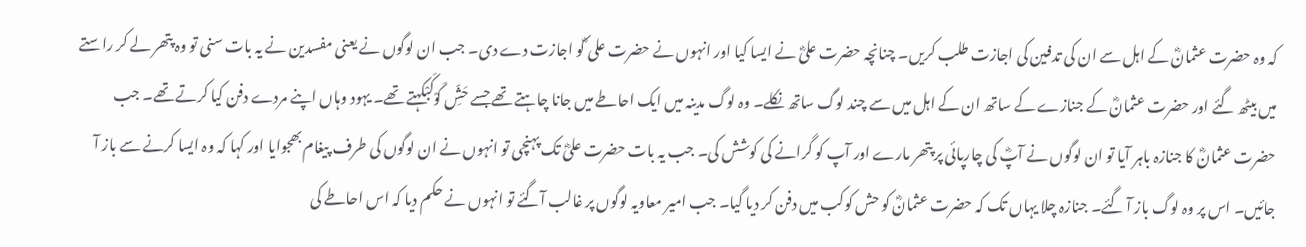کہ وہ حضرت عثمانؓ کے اہل سے ان کی تدفین کی اجازت طلب کریں۔ چنانچہ حضرت علیؓ نے ایسا کیا اور انہوں نے حضرت علی ؓکو اجازت دے دی۔ جب ان لوگوں نے یعنی مفسدین نے یہ بات سنی تو وہ پتھر لے کر راستے میں بیٹھ گئے اور حضرت عثمانؓ کے جنازے کے ساتھ ان کے اہل میں سے چند لوگ ساتھ نکلے۔ وہ لوگ مدینہ میں ایک احاطے میں جانا چاہتے تھے جسے حَشِّ کَوْکَبْکہتے تھے۔ یہود وہاں اپنے مردے دفن کیا کرتے تھے۔ جب حضرت عثمانؓ کا جنازہ باہر آیا تو ان لوگوں نے آپؓ کی چارپائی پر پتھر مارے اور آپ کو گرانے کی کوشش کی۔ جب یہ بات حضرت علیؓ تک پہنچی تو انہوں نے ان لوگوں کی طرف پیغام بھجوایا اور کہا کہ وہ ایسا کرنے سے باز آ جائیں۔ اس پر وہ لوگ باز آ گئے۔ جنازہ چلا یہاں تک کہ حضرت عثمانؓ کو حش کوکب میں دفن کر دیا گیا۔ جب امیر معاویہ لوگوں پر غالب آگئے تو انہوں نے حکم دیا کہ اس احاطے کی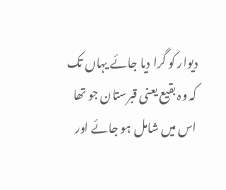دیوار کو گرا دیا جائے یہاں تک کہ وہ بقیع یعنی قبرستان جو تھا اس میں شامل ہو جائے اور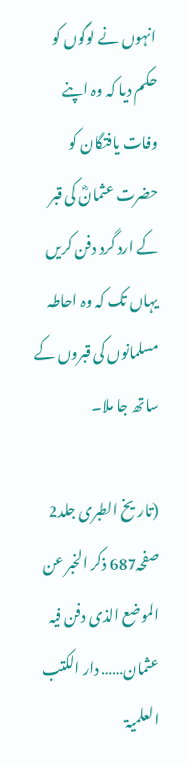انہوں نے لوگوں کو حکم دیا کہ وہ اپنے وفات یافتگان کو حضرت عثمانؓ کی قبر کے ارد گرد دفن کریں یہاں تک کہ وہ احاطہ مسلمانوں کی قبروں کے ساتھ جا ملا۔

(تاریخ الطبری جلد2 صفحہ687 ذکر الخبر عن الموضع الذی دفن فیہ عثمان…… دار الکتب العلمیۃ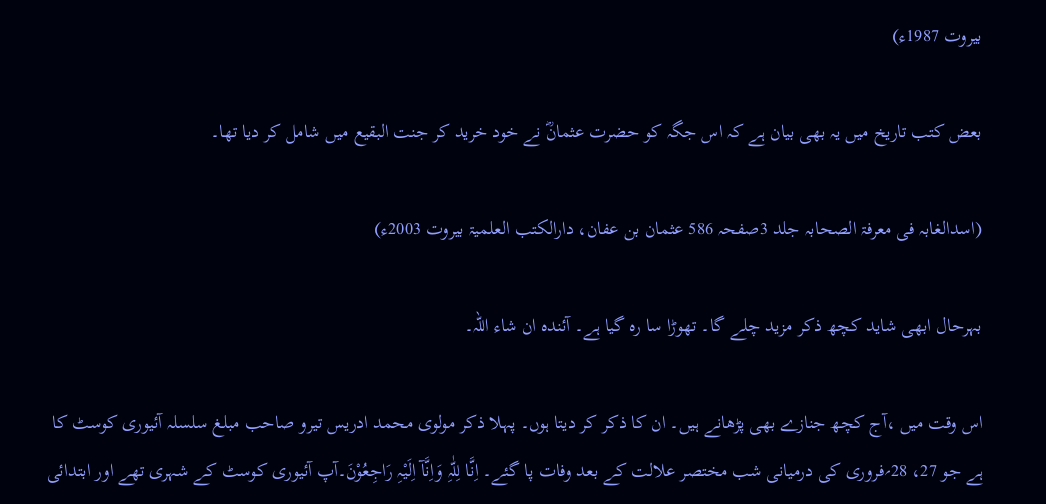بیروت 1987ء)

بعض کتب تاریخ میں یہ بھی بیان ہے کہ اس جگہ کو حضرت عثمانؓ نے خود خرید کر جنت البقیع میں شامل کر دیا تھا۔

(اسدالغابہ فی معرفۃ الصحابہ جلد 3صفحہ 586 عثمان بن عفان، دارالکتب العلمیۃ بیروت 2003ء)

بہرحال ابھی شاید کچھ ذکر مزید چلے گا۔ تھوڑا سا رہ گیا ہے۔ آئندہ ان شاء اللہ۔

اس وقت میں ،آج کچھ جنازے بھی پڑھانے ہیں۔ ان کا ذکر کر دیتا ہوں۔ پہلا ذکر مولوی محمد ادریس تیرو صاحب مبلغ سلسلہ آئیوری کوسٹ کا ہے جو 27، 28؍فروری کی درمیانی شب مختصر علالت کے بعد وفات پا گئے۔ اِنَّا لِلّٰہِ وَاِنَّآ اِلَیْہِ رَاجِعُوْنَ۔آپ آئیوری کوسٹ کے شہری تھے اور ابتدائی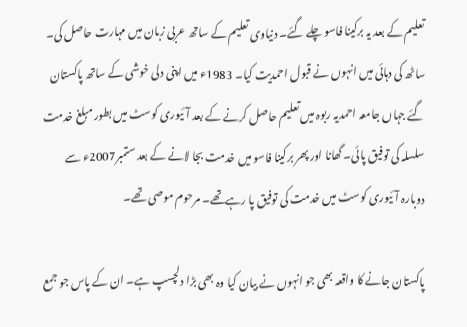تعلیم کے بعد یہ برکینا فاسو چلے گئے۔ دنیاوی تعلیم کے ساتھ عربی زبان میں مہارت حاصل کی۔ ساٹھ کی دہائی میں انہوں نے قبول احمدیت کیا۔ 1983ء میں اپنی دلی خوشی کے ساتھ پاکستان گئے جہاں جامعہ احمدیہ ربوہ میں تعلیم حاصل کرنے کے بعد آئیوری کوسٹ میں بطور مبلغ خدمت سلسلہ کی توفیق پائی۔ گھانا اور پھر برکینا فاسو میں خدمت بجا لانے کے بعد ستمبر2007ء سے دوبارہ آئیوری کوسٹ میں خدمت کی توفیق پا رہےتھے۔ مرحوم موصی تھے۔

پاکستان جانے کا واقعہ بھی جو انہوں نے بیان کیا وہ بھی بڑا دلچسپ ہے۔ ان کے پاس جو جمع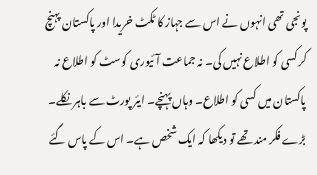پونجی تھی انہوں نے اس سے جہاز کا ٹکٹ خریدا اور پاکستان پہنچ کر کسی کو اطلاع نہیں کی۔ نہ جماعت آئیوری کوسٹ کو اطلاع نہ پاکستان میں کسی کو اطلاع۔ وہاں پہنچے۔ ایئر پورٹ سے باہر نکلے۔ بڑے فکر مند تھے تو دیکھا کہ ایک شخص ہے۔ اس کے پاس گئے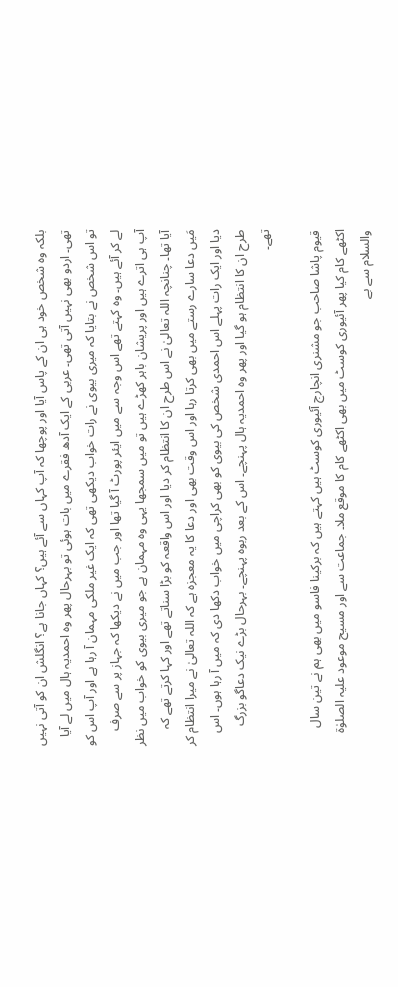بلکہ وہ شخص خود ہی ان کے پاس آیا اور پوچھا کہ آپ کہاں سے آئے ہیں؟ کہاں جانا ہے؟ انگلش ان کو آتی نہیں تھی۔ اردو بھی نہیں آتی تھی۔ عربی کے ایک آدھ فقرے میں بات ہوئی تو بہرحال پھر وہ احمدیہ ہال میں لے آیا تو اس شخص نے بتایا کہ میری بیوی نے رات خواب دیکھی تھی کہ ایک غیر ملکی مہمان آ رہا ہے اور آپ اس کو لے کر آئے ہیں۔ وہ کہتے تھے اس وجہ سے میں ایئر پورٹ آ گیا تھا اور جب میں نے دیکھا کہ جہاز پر سے صرف آپ ہی اترے ہیں اور پریشان باہر کھڑے ہیں تو میں سمجھا یہی وہ مہمان ہے جو میری بیوی کو خواب میں نظر آیا تھا۔ چنانچہ اللہ تعالیٰ نے اس طرح ان کا انتظام کر دیا اور اس واقعہ کو بڑا سناتے تھے اور کہا کرتے تھے کہ مَیں دعا سارے رستے میں بھی کرتا رہا اور اس وقت بھی اور دعا کا یہ معجزہ ہے کہ اللہ تعالیٰ نے میرا انتظام کر دیا اور ایک رات پہلے اس احمدی شخص کی بیوی کو بھی کراچی میں خواب دکھا دی کہ میں آ رہا ہوں۔ اس طرح ان کا انتظام ہو گیا اور پھر وہ احمدیہ ہال پہنچے۔ اس کے بعد ربوہ پہنچے۔ بہرحال بڑے نیک دعاگو بزرگ تھے۔

قیوم پاشا صاحب جو مشنری انچارج آئیوری کوسٹ ہیں کہتے ہیں کہ برکینا فاسو میں بھی ہم نے تین سال اکٹھے کام کیا پھر آئیوری کوسٹ میں بھی اکٹھے کام کا موقع ملا۔ جماعت سے اور مسیح موعود علیہ الصلوٰة والسلام سے بے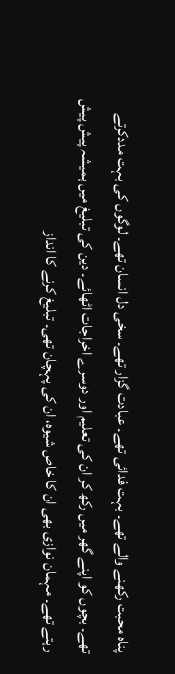پناہ محبت رکھنے والے تھے۔ بہت فدائی تھے۔ عبادت گزار تھے۔ سخی دل انسان تھے۔ لوگوں کی بہت مددکرتے تھے۔ بچوں کو اپنے گھر میں رکھ کر ان کی تعلیم اور دوسرے اخراجات اٹھائے۔ دین کی تبلیغ میں ہمیشہ پیش پیش رہتے تھے۔ مہمان نوازی بھی ان کا خاص شیوہ، ان کی پہچان تھی۔ تبلیغ کرنے کا انداز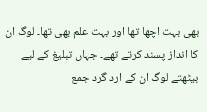بھی بہت اچھا تھا اور بہت علم بھی تھا۔ لوگ ان کا انداز پسند کرتے تھے۔ جہاں تبلیغ کے لیے بیٹھتے لوگ ان کے ارد گرد جمع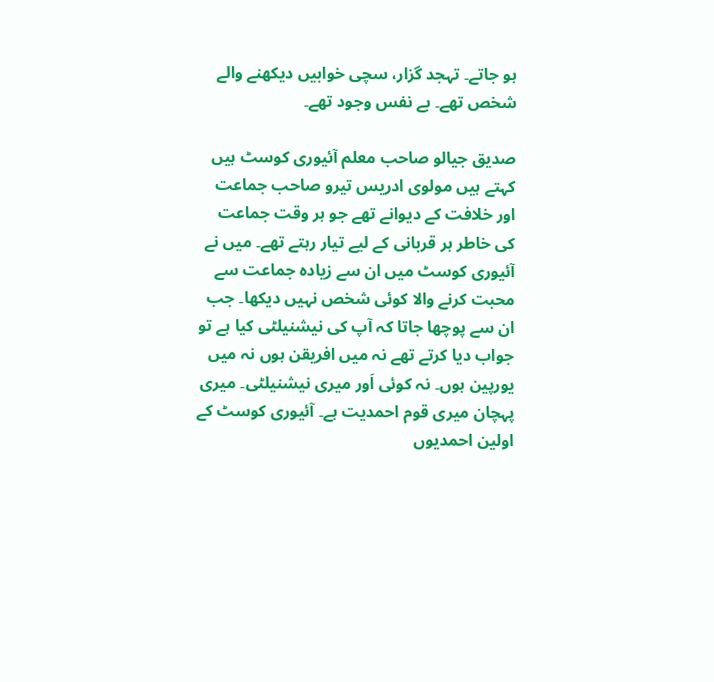ہو جاتے۔ تہجد گزار، سچی خوابیں دیکھنے والے شخص تھے۔ بے نفس وجود تھے۔

صدیق جیالو صاحب معلم آئیوری کوسٹ ہیں کہتے ہیں مولوی ادریس تیرو صاحب جماعت اور خلافت کے دیوانے تھے جو ہر وقت جماعت کی خاطر ہر قربانی کے لیے تیار رہتے تھے۔ میں نے آئیوری کوسٹ میں ان سے زیادہ جماعت سے محبت کرنے والا کوئی شخص نہیں دیکھا۔ جب ان سے پوچھا جاتا کہ آپ کی نیشنیلٹی کیا ہے تو جواب دیا کرتے تھے نہ میں افریقن ہوں نہ میں یورپین ہوں۔ نہ کوئی اَور میری نیشنیلٹی۔ میری پہچان میری قوم احمدیت ہے۔ آئیوری کوسٹ کے اولین احمدیوں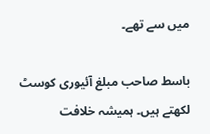میں سے تھے۔

باسط صاحب مبلغ آئیوری کوسٹ لکھتے ہیں۔ ہمیشہ خلافت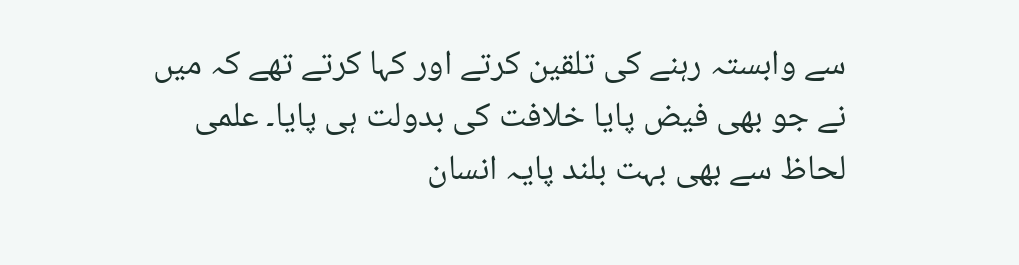سے وابستہ رہنے کی تلقین کرتے اور کہا کرتے تھے کہ میں نے جو بھی فیض پایا خلافت کی بدولت ہی پایا۔ علمی لحاظ سے بھی بہت بلند پایہ انسان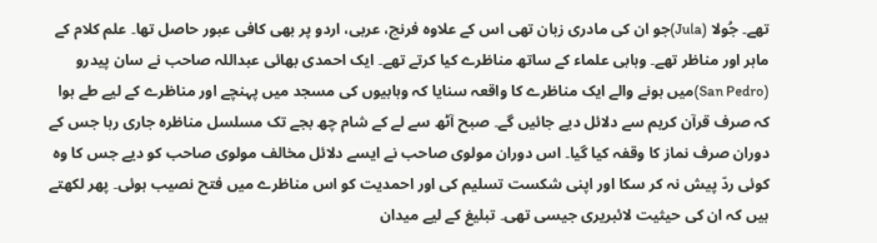تھے۔ جُولا (Jula)جو ان کی مادری زبان تھی اس کے علاوہ فرنچ، عربی، اردو پر بھی کافی عبور حاصل تھا۔ علم کلام کے ماہر اور مناظر تھے۔ وہابی علماء کے ساتھ مناظرے کیا کرتے تھے۔ ایک احمدی بھائی عبداللہ صاحب نے سان پیدرو (San Pedro)میں ہونے والے ایک مناظرے کا واقعہ سنایا کہ وہابیوں کی مسجد میں پہنچے اور مناظرے کے لیے طے ہوا کہ صرف قرآن کریم سے دلائل دیے جائیں گے۔ صبح آٹھ سے لے کے شام چھ بجے تک مسلسل مناظرہ جاری رہا جس کے دوران صرف نماز کا وقفہ کیا گیا۔ اس دوران مولوی صاحب نے ایسے دلائل مخالف مولوی صاحب کو دیے جس کا وہ کوئی ردّ پیش نہ کر سکا اور اپنی شکست تسلیم کی اور احمدیت کو اس مناظرے میں فتح نصیب ہوئی۔ پھر لکھتے ہیں کہ ان کی حیثیت لائبریری جیسی تھی۔ تبلیغ کے لیے میدان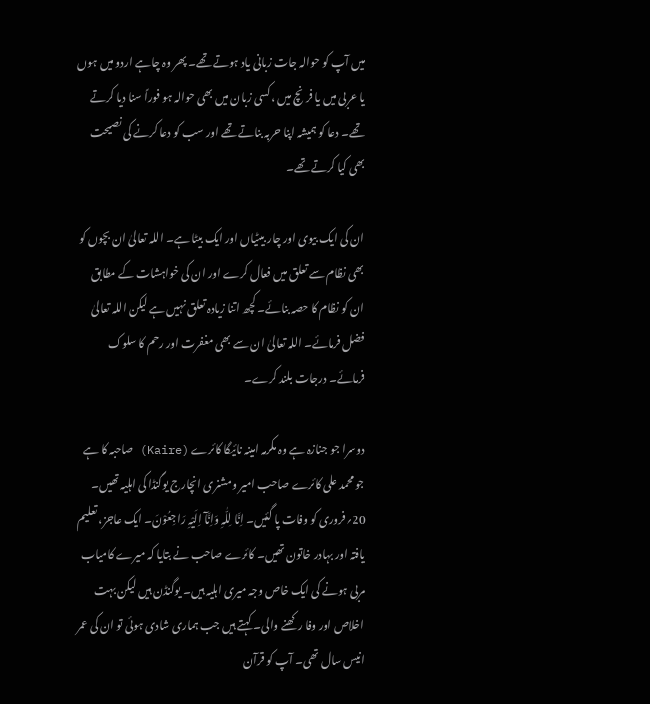میں آپ کو حوالہ جات زبانی یاد ہوتے تھے۔ پھر وہ چاہے اردو میں ہوں یا عربی میں یا فرنچ میں ،کسی زبان میں بھی حوالہ ہو فوراً سنا دیا کرتے تھے۔ دعا کو ہمیشہ اپنا حربہ بناتے تھے اور سب کو دعا کرنے کی نصیحت بھی کیا کرتے تھے۔

ان کی ایک بیوی اور چار بیٹیاں اور ایک بیٹا ہے۔ اللہ تعالیٰ ان بچوں کو بھی نظام سے تعلق میں فعال کرے اور ان کی خواہشات کے مطابق ان کو نظام کا حصہ بنائے۔ کچھ اتنا زیادہ تعلق نہیں ہے لیکن اللہ تعالیٰ فضل فرمائے۔ اللہ تعالیٰ ان سے بھی مغفرت اور رحم کا سلوک فرمائے۔ درجات بلند کرے۔

دوسرا جو جنازہ ہے وہ مکرمہ امینہ نائیگا کائرے (Kaire) صاحبہ کا ہے جو محمد علی کائرے صاحب امیر ومشنری انچارج یوگنڈا کی اہلیہ تھیں۔ 20؍فروری کو وفات پا گئیں۔ اِنَّا لِلّٰہِ وَاِنَّآ اِلَیْہِ رَاجِعُوْنَ۔ ایک عاجز، تعلیم یافتہ اور بہادر خاتون تھیں۔ کائرے صاحب نے بتایا کہ میرے کامیاب مربی ہونے کی ایک خاص وجہ میری اہلیہ ہیں۔ یوگنڈن ہیں لیکن بہت اخلاص اور وفا رکھنے والی۔ کہتے ہیں جب ہماری شادی ہوئی تو ان کی عمر انیس سال تھی۔ آپ کو قرآن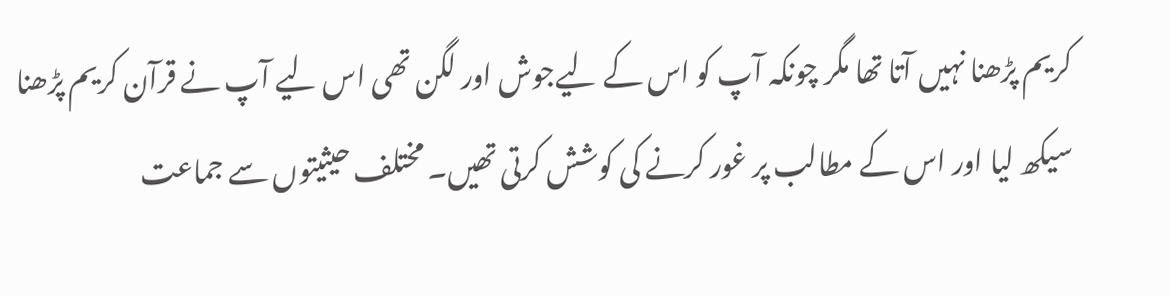کریم پڑھنا نہیں آتا تھا مگر چونکہ آپ کو اس کے لیےجوش اور لگن تھی اس لیے آپ نے قرآن کریم پڑھنا سیکھ لیا اور اس کے مطالب پر غور کرنے کی کوشش کرتی تھیں۔ مختلف حیثیتوں سے جماعت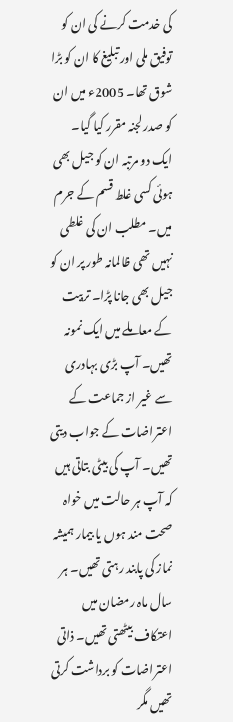کی خدمت کرنے کی ان کو توفیق ملی اور تبلیغ کا ان کو بڑا شوق تھا۔ 2005ء میں ان کو صدر لجنہ مقرر کیا گیا۔ ایک دو مرتبہ ان کو جیل بھی ہوئی کسی غلط قسم کے جرم میں۔ مطلب ان کی غلطی نہیں تھی ظالمانہ طور پر ان کو جیل بھی جانا پڑا۔ تربیت کے معاملے میں ایک نمونہ تھیں۔ آپ بڑی بہادری سے غیر از جماعت کے اعتراضات کے جواب دیتی تھیں۔ آپ کی بیٹی بتاتی ہیں کہ آپ ہر حالت میں خواہ صحت مند ہوں یا بیمار ہمیشہ نماز کی پابند رہتی تھیں۔ ہر سال ماہ رمضان میں اعتکاف بیٹھتی تھیں۔ ذاتی اعتراضات کو برداشت کرتی تھیں مگر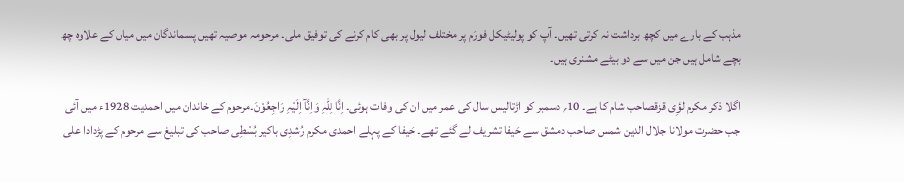مذہب کے بارے میں کچھ برداشت نہ کرتی تھیں۔ آپ کو پولیٹیکل فورَم پر مختلف لیول پر بھی کام کرنے کی توفیق ملی۔ مرحومہ موصیہ تھیں پسماندگان میں میاں کے علاوہ چھ بچے شامل ہیں جن میں سے دو بیٹے مشنری ہیں۔

اگلا ذکر مکرم لؤِی قزقصاحب شام کا ہے۔ 10؍ دسمبر کو اڑتالیس سال کی عمر میں ان کی وفات ہوئی۔ اِنَّا لِلّٰہِ وَاِنَّآ اِلَیْہِ رَاجِعُوْنَ۔مرحوم کے خاندان میں احمدیت 1928ء میں آئی جب حضرت مولانا جلال الدین شمس صاحب دمشق سے حَیفا تشریف لے گئے تھے۔ حَیفا کے پہلے احمدی مکرم رُشدِی باکیر بُسْطِی صاحب کی تبلیغ سے مرحوم کے پڑدادا علی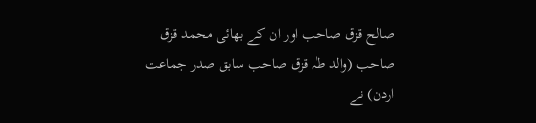صالح قزق صاحب اور ان کے بھائی محمد قزق صاحب (والد طٰہ قزق صاحب سابق صدر جماعت اردن) نے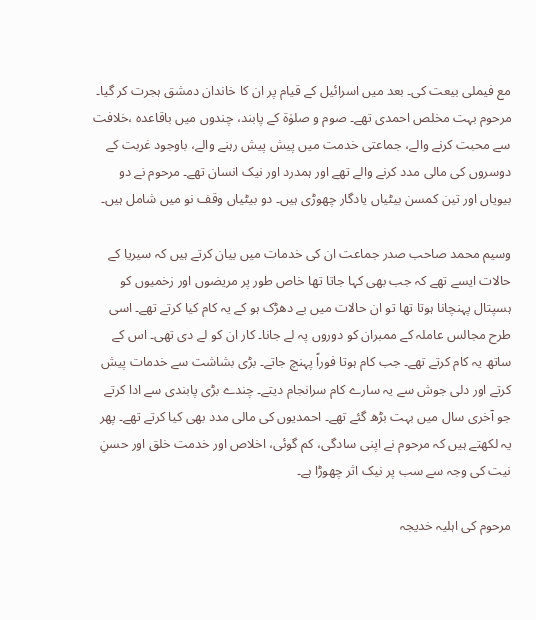مع فیملی بیعت کی۔ بعد میں اسرائیل کے قیام پر ان کا خاندان دمشق ہجرت کر گیا۔ مرحوم بہت مخلص احمدی تھے۔ صوم و صلوٰة کے پابند، چندوں میں باقاعدہ ،خلافت سے محبت کرنے والے، جماعتی خدمت میں پیش پیش رہنے والے، باوجود غربت کے دوسروں کی مالی مدد کرنے والے تھے اور ہمدرد اور نیک انسان تھے۔ مرحوم نے دو بیویاں اور تین کمسن بیٹیاں یادگار چھوڑی ہیں۔ دو بیٹیاں وقف نو میں شامل ہیں۔

وسیم محمد صاحب صدر جماعت ان کی خدمات میں بیان کرتے ہیں کہ سیریا کے حالات ایسے تھے کہ جب بھی کہا جاتا تھا خاص طور پر مریضوں اور زخمیوں کو ہسپتال پہنچانا ہوتا تھا تو ان حالات میں بے دھڑک ہو کے یہ کام کیا کرتے تھے۔ اسی طرح مجالس عاملہ کے ممبران کو دوروں پہ لے جانا۔ کار ان کو لے دی تھی۔ اس کے ساتھ یہ کام کرتے تھے۔ جب کام ہوتا فوراً پہنچ جاتے۔ بڑی بشاشت سے خدمات پیش کرتے اور دلی جوش سے یہ سارے کام سرانجام دیتے۔ چندے بڑی پابندی سے ادا کرتے جو آخری سال میں بہت بڑھ گئے تھے۔ احمدیوں کی مالی مدد بھی کیا کرتے تھے۔ پھر یہ لکھتے ہیں کہ مرحوم نے اپنی سادگی، کم گوئی، اخلاص اور خدمت خلق اور حسنِ نیت کی وجہ سے سب پر نیک اثر چھوڑا ہے۔

مرحوم کی اہلیہ خدیجہ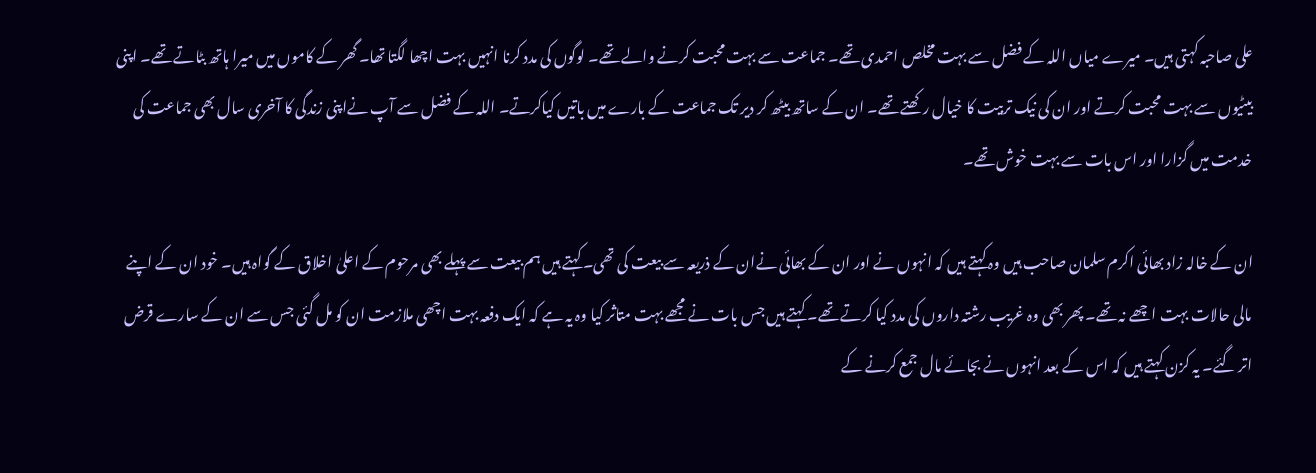علی صاحبہ کہتی ہیں۔ میرے میاں اللہ کے فضل سے بہت مخلص احمدی تھے۔ جماعت سے بہت محبت کرنے والے تھے۔ لوگوں کی مدد کرنا انہیں بہت اچھا لگتا تھا۔ گھر کے کاموں میں میرا ہاتھ بٹاتے تھے۔ اپنی بیٹیوں سے بہت محبت کرتے اور ان کی نیک تربیت کا خیال رکھتے تھے۔ ان کے ساتھ بیٹھ کر دیر تک جماعت کے بارے میں باتیں کیاکرتے۔ اللہ کے فضل سے آپ نےاپنی زندگی کا آخری سال بھی جماعت کی خدمت میں گزارا اور اس بات سے بہت خوش تھے۔

ان کے خالہ زاد بھائی اکرم سلمان صاحب ہیں وہ کہتے ہیں کہ انہوں نے اور ان کے بھائی نےان کے ذریعہ سے بیعت کی تھی۔ کہتے ہیں ہم بیعت سے پہلے بھی مرحوم کے اعلیٰ اخلاق کے گواہ ہیں۔ خود ان کے اپنے مالی حالات بہت اچھے نہ تھے۔ پھر بھی وہ غریب رشتہ داروں کی مدد کیا کرتے تھے۔ کہتے ہیں جس بات نے مجھے بہت متاثر کیا وہ یہ ہے کہ ایک دفعہ بہت اچھی ملازمت ان کو مل گئی جس سے ان کے سارے قرض اتر گئے۔ یہ کزن کہتے ہیں کہ اس کے بعد انہوں نے بجائے مال جمع کرنے کے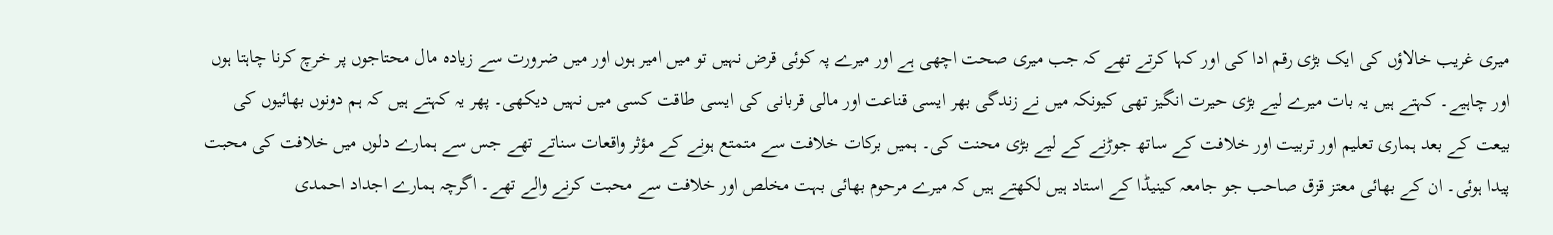میری غریب خالاؤں کی ایک بڑی رقم ادا کی اور کہا کرتے تھے کہ جب میری صحت اچھی ہے اور میرے پہ کوئی قرض نہیں تو میں امیر ہوں اور میں ضرورت سے زیادہ مال محتاجوں پر خرچ کرنا چاہتا ہوں اور چاہیے۔ کہتے ہیں یہ بات میرے لیے بڑی حیرت انگیز تھی کیونکہ میں نے زندگی بھر ایسی قناعت اور مالی قربانی کی ایسی طاقت کسی میں نہیں دیکھی۔ پھر یہ کہتے ہیں کہ ہم دونوں بھائیوں کی بیعت کے بعد ہماری تعلیم اور تربیت اور خلافت کے ساتھ جوڑنے کے لیے بڑی محنت کی۔ ہمیں برکات خلافت سے متمتع ہونے کے مؤثر واقعات سناتے تھے جس سے ہمارے دلوں میں خلافت کی محبت پیدا ہوئی۔ ان کے بھائی معتز قزق صاحب جو جامعہ کینیڈا کے استاد ہیں لکھتے ہیں کہ میرے مرحوم بھائی بہت مخلص اور خلافت سے محبت کرنے والے تھے۔ اگرچہ ہمارے اجداد احمدی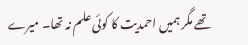تھے مگر ہمیں احمدیت کا کوئی علم نہ تھا۔ میرے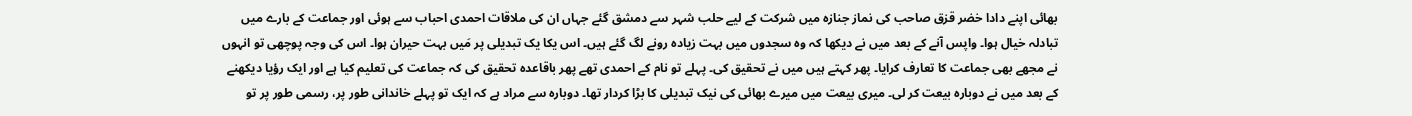بھائی اپنے دادا خضر قزق صاحب کی نماز جنازہ میں شرکت کے لیے حلب شہر سے دمشق گئے جہاں ان کی ملاقات احمدی احباب سے ہوئی اور جماعت کے بارے میں تبادلہ خیال ہوا۔ واپس آنے کے بعد میں نے دیکھا کہ وہ سجدوں میں بہت زیادہ رونے لگ گئے ہیں۔ اس یکا یک تبدیلی پر مَیں بہت حیران ہوا۔ اس کی وجہ پوچھی تو انہوں نے مجھے بھی جماعت کا تعارف کرایا۔ پھر کہتے ہیں میں نے تحقیق کی۔ پہلے تو نام کے احمدی تھے پھر باقاعدہ تحقیق کی کہ جماعت کی تعلیم کیا ہے اور ایک رؤیا دیکھنے کے بعد میں نے دوبارہ بیعت کر لی۔ میری بیعت میں میرے بھائی کی نیک تبدیلی کا بڑا کردار تھا۔ دوبارہ سے مراد ہے کہ ایک تو پہلے خاندانی طور پر، رسمی طور پر تو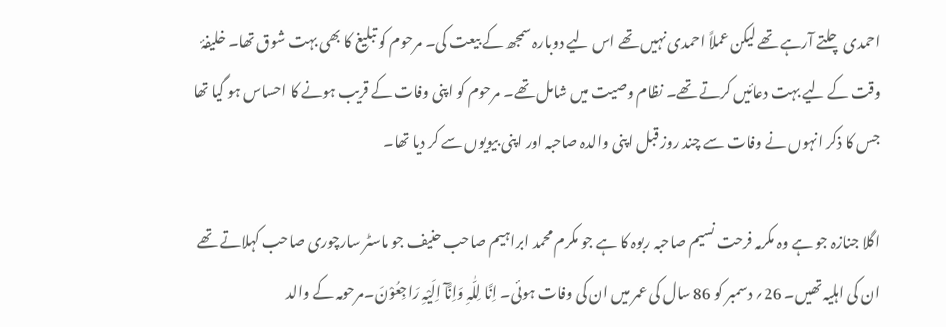احمدی چلتے آرہے تھے لیکن عملاً احمدی نہیں تھے اس لیے دوبارہ سمجھ کے بیعت کی۔ مرحوم کو تبلیغ کا بھی بہت شوق تھا۔ خلیفۂ وقت کے لیے بہت دعائیں کرتے تھے۔ نظام وصیت میں شامل تھے۔ مرحوم کو اپنی وفات کے قریب ہونے کا احساس ہو گیا تھا جس کا ذکر انہوں نے وفات سے چند روز قبل اپنی والدہ صاحبہ اور اپنی بیویوں سے کر دیا تھا۔

اگلا جنازہ جو ہے وہ مکرمہ فرحت نسیم صاحبہ ربوہ کا ہے جو مکرم محمد ابراہیم صاحب حنیف جو ماسٹر سارچوری صاحب کہلاتے تھے ان کی اہلیہ تھیں۔ 26؍ دسمبر کو 86 سال کی عمر میں ان کی وفات ہوئی۔ اِنَّا لِلّٰہِ وَاِنَّآ اِلَیْہِ رَاجِعُوْنَ۔مرحومہ کے والد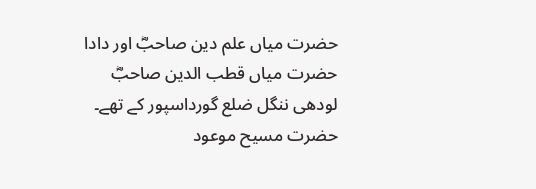حضرت میاں علم دین صاحبؓ اور دادا حضرت میاں قطب الدین صاحبؓ لودھی ننگل ضلع گورداسپور کے تھے۔ حضرت مسیح موعود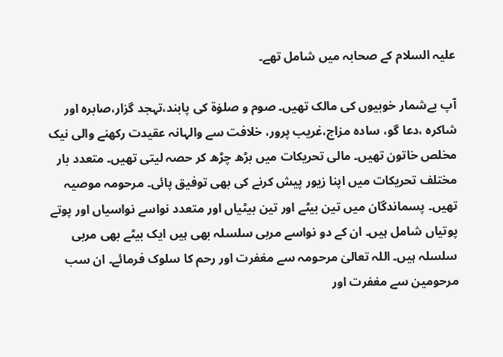علیہ السلام کے صحابہ میں شامل تھے۔

آپ بےشمار خوبیوں کی مالک تھیں۔ صوم و صلوٰة کی پابند،تہجد گزار،صابرہ اور شاکرہ ،دعا گو، سادہ مزاج،غریب پرور، خلافت سے والہانہ عقیدت رکھنے والی نیک مخلص خاتون تھیں۔ مالی تحریکات میں بڑھ چڑھ کر حصہ لیتی تھیں۔ متعدد بار مختلف تحریکات میں اپنا زیور پیش کرنے کی بھی توفیق پائی۔ مرحومہ موصیہ تھیں۔ پسماندگان میں تین بیٹے اور تین بیٹیاں اور متعدد نواسے نواسیاں اور پوتے پوتیاں شامل ہیں۔ ان کے دو نواسے مربی سلسلہ بھی ہیں ایک بیٹے بھی مربی سلسلہ ہیں۔ اللہ تعالیٰ مرحومہ سے مغفرت اور رحم کا سلوک فرمائے۔ ان سب مرحومین سے مغفرت اور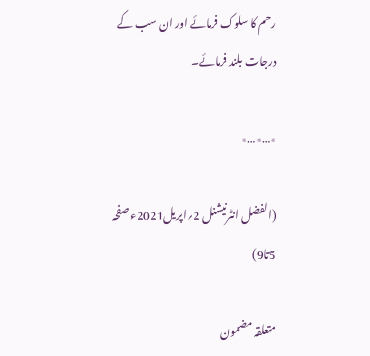رحم کا سلوک فرمائے اور ان سب کے درجات بلند فرمائے۔

٭…٭…٭

(الفضل انٹرنیشنل 2؍اپریل2021ء صفحہ 5تا9)

متعلقہ مضمون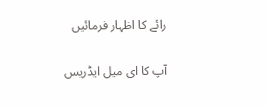رائے کا اظہار فرمائیں

آپ کا ای میل ایڈریس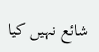شائع نہیں کیا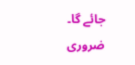جائے گا۔ ضروری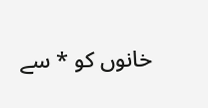خانوں کو * سے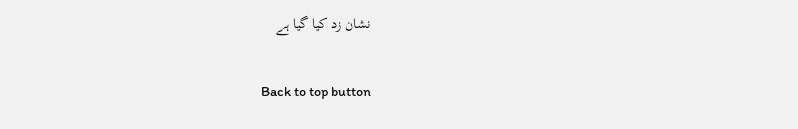نشان زد کیا گیا ہے

Back to top button